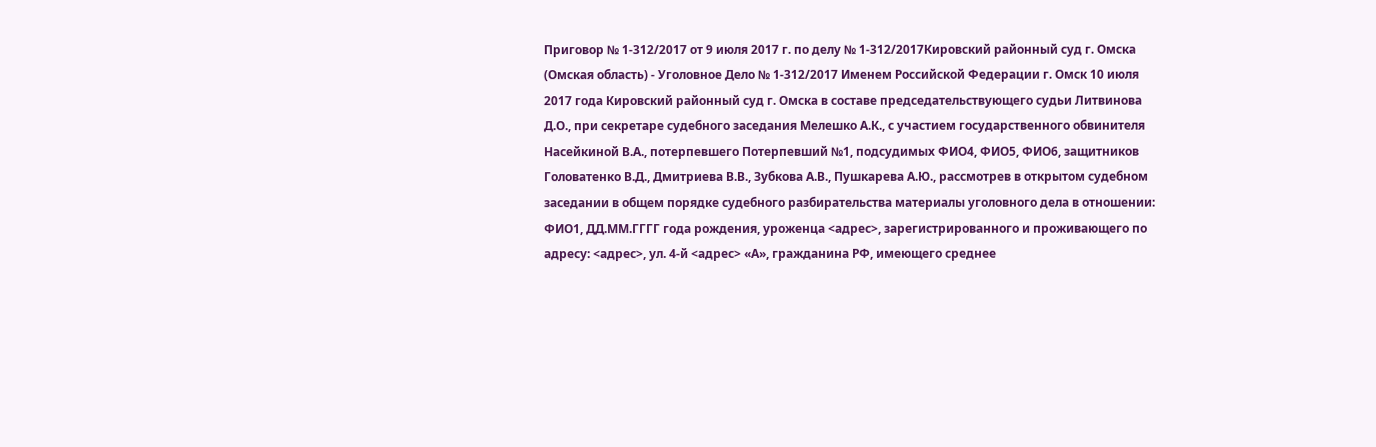Приговор № 1-312/2017 от 9 июля 2017 г. по делу № 1-312/2017Кировский районный суд г. Омска (Омская область) - Уголовное Дело № 1-312/2017 Именем Российской Федерации г. Омск 10 июля 2017 года Кировский районный суд г. Омска в составе председательствующего судьи Литвинова Д.О., при секретаре судебного заседания Мелешко А.К., с участием государственного обвинителя Насейкиной В.А., потерпевшего Потерпевший №1, подсудимых ФИО4, ФИО5, ФИО6, защитников Головатенко В.Д., Дмитриева В.В., Зубкова А.В., Пушкарева А.Ю., рассмотрев в открытом судебном заседании в общем порядке судебного разбирательства материалы уголовного дела в отношении: ФИО1, ДД.ММ.ГГГГ года рождения, уроженца <адрес>, зарегистрированного и проживающего по адресу: <адрес>, ул. 4-й <адрес> «А», гражданина РФ, имеющего среднее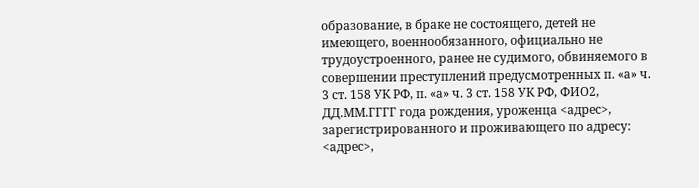образование, в браке не состоящего, детей не имеющего, военнообязанного, официально не трудоустроенного, ранее не судимого, обвиняемого в совершении преступлений предусмотренных п. «а» ч. 3 ст. 158 УК РФ, п. «а» ч. 3 ст. 158 УК РФ, ФИО2, ДД.ММ.ГГГГ года рождения, уроженца <адрес>, зарегистрированного и проживающего по адресу: <адрес>,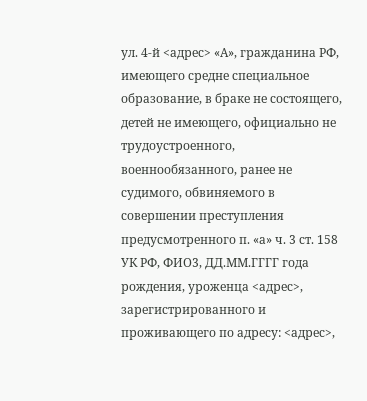ул. 4-й <адрес> «А», гражданина РФ, имеющего средне специальное образование, в браке не состоящего, детей не имеющего, официально не трудоустроенного, военнообязанного, ранее не судимого, обвиняемого в совершении преступления предусмотренного п. «а» ч. 3 ст. 158 УК РФ, ФИО3, ДД.ММ.ГГГГ года рождения, уроженца <адрес>, зарегистрированного и проживающего по адресу: <адрес>,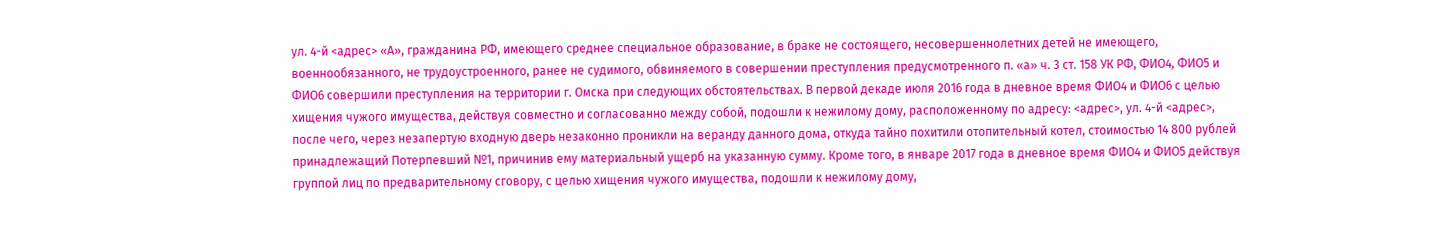ул. 4-й <адрес> «А», гражданина РФ, имеющего среднее специальное образование, в браке не состоящего, несовершеннолетних детей не имеющего, военнообязанного, не трудоустроенного, ранее не судимого, обвиняемого в совершении преступления предусмотренного п. «а» ч. 3 ст. 158 УК РФ, ФИО4, ФИО5 и ФИО6 совершили преступления на территории г. Омска при следующих обстоятельствах. В первой декаде июля 2016 года в дневное время ФИО4 и ФИО6 с целью хищения чужого имущества, действуя совместно и согласованно между собой, подошли к нежилому дому, расположенному по адресу: <адрес>, ул. 4-й <адрес>, после чего, через незапертую входную дверь незаконно проникли на веранду данного дома, откуда тайно похитили отопительный котел, стоимостью 14 800 рублей принадлежащий Потерпевший №1, причинив ему материальный ущерб на указанную сумму. Кроме того, в январе 2017 года в дневное время ФИО4 и ФИО5 действуя группой лиц по предварительному сговору, с целью хищения чужого имущества, подошли к нежилому дому,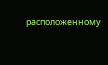расположенному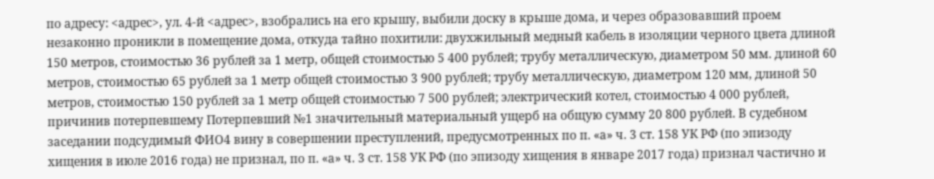по адресу: <адрес>, ул. 4-й <адрес>, взобрались на его крышу, выбили доску в крыше дома, и через образовавший проем незаконно проникли в помещение дома, откуда тайно похитили: двухжильный медный кабель в изоляции черного цвета длиной 150 метров, стоимостью 36 рублей за 1 метр, общей стоимостью 5 400 рублей; трубу металлическую, диаметром 50 мм. длиной 60 метров, стоимостью 65 рублей за 1 метр общей стоимостью 3 900 рублей; трубу металлическую, диаметром 120 мм, длиной 50 метров, стоимостью 150 рублей за 1 метр общей стоимостью 7 500 рублей; электрический котел, стоимостью 4 000 рублей, причинив потерпевшему Потерпевший №1 значительный материальный ущерб на общую сумму 20 800 рублей. В судебном заседании подсудимый ФИО4 вину в совершении преступлений, предусмотренных по п. «а» ч. 3 ст. 158 УК РФ (по эпизоду хищения в июле 2016 года) не признал, по п. «а» ч. 3 ст. 158 УК РФ (по эпизоду хищения в январе 2017 года) признал частично и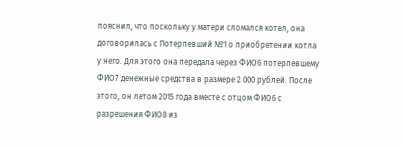пояснил, что поскольку у матери сломался котел, она договорилась с Потерпевший №1 о приобретении котла у него. Для этого она передала через ФИО6 потерпевшему ФИО7 денежные средства в размере 2 000 рублей. После этого, он летом 2015 года вместе с отцом ФИО6 с разрешения ФИО8 из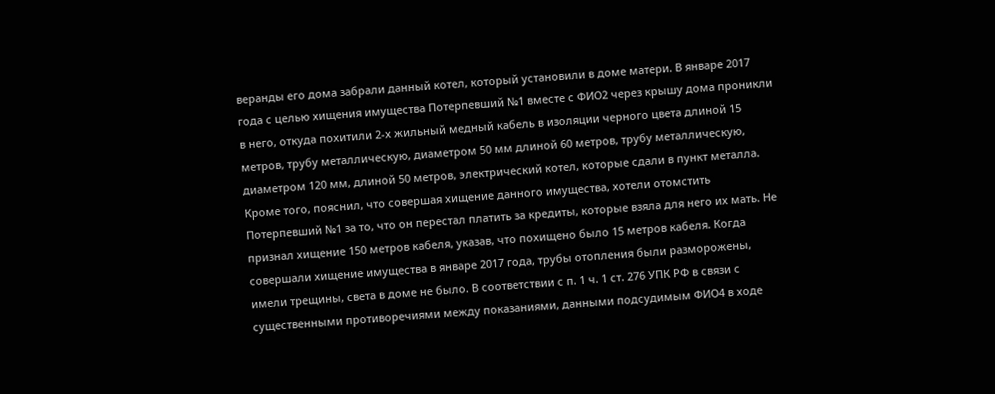веранды его дома забрали данный котел, который установили в доме матери. В январе 2017 года с целью хищения имущества Потерпевший №1 вместе с ФИО2 через крышу дома проникли в него, откуда похитили 2-х жильный медный кабель в изоляции черного цвета длиной 15 метров, трубу металлическую, диаметром 50 мм длиной 60 метров, трубу металлическую, диаметром 120 мм, длиной 50 метров, электрический котел, которые сдали в пункт металла. Кроме того, пояснил, что совершая хищение данного имущества, хотели отомстить Потерпевший №1 за то, что он перестал платить за кредиты, которые взяла для него их мать. Не признал хищение 150 метров кабеля, указав, что похищено было 15 метров кабеля. Когда совершали хищение имущества в январе 2017 года, трубы отопления были разморожены, имели трещины, света в доме не было. В соответствии с п. 1 ч. 1 ст. 276 УПК РФ в связи с существенными противоречиями между показаниями, данными подсудимым ФИО4 в ходе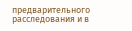предварительного расследования и в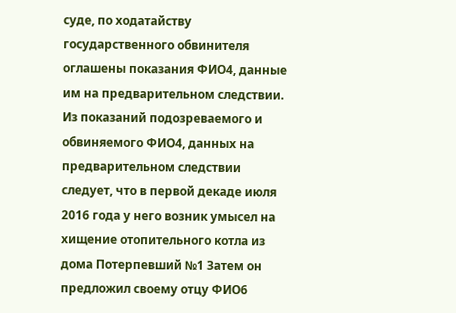суде, по ходатайству государственного обвинителя оглашены показания ФИО4, данные им на предварительном следствии. Из показаний подозреваемого и обвиняемого ФИО4, данных на предварительном следствии следует, что в первой декаде июля 2016 года у него возник умысел на хищение отопительного котла из дома Потерпевший №1 Затем он предложил своему отцу ФИО6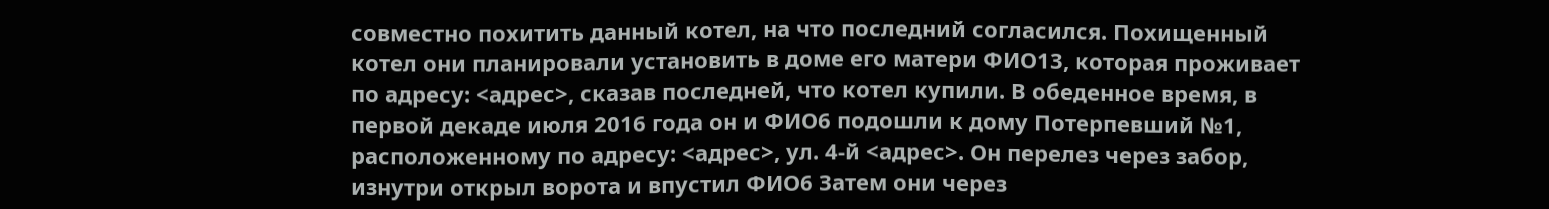совместно похитить данный котел, на что последний согласился. Похищенный котел они планировали установить в доме его матери ФИО13, которая проживает по адресу: <адрес>, сказав последней, что котел купили. В обеденное время, в первой декаде июля 2016 года он и ФИО6 подошли к дому Потерпевший №1, расположенному по адресу: <адрес>, ул. 4-й <адрес>. Он перелез через забор, изнутри открыл ворота и впустил ФИО6 Затем они через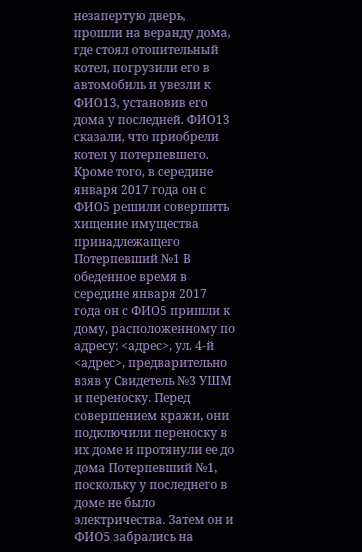незапертую дверь, прошли на веранду дома, где стоял отопительный котел, погрузили его в автомобиль и увезли к ФИО13, установив его дома у последней. ФИО13 сказали, что приобрели котел у потерпевшего. Кроме того, в середине января 2017 года он с ФИО5 решили совершить хищение имущества принадлежащего Потерпевший №1 В обеденное время в середине января 2017 года он с ФИО5 пришли к дому, расположенному по адресу: <адрес>, ул. 4-й <адрес>, предварительно взяв у Свидетель №3 УШМ и переноску. Перед совершением кражи, они подключили переноску в их доме и протянули ее до дома Потерпевший №1, поскольку у последнего в доме не было электричества. Затем он и ФИО5 забрались на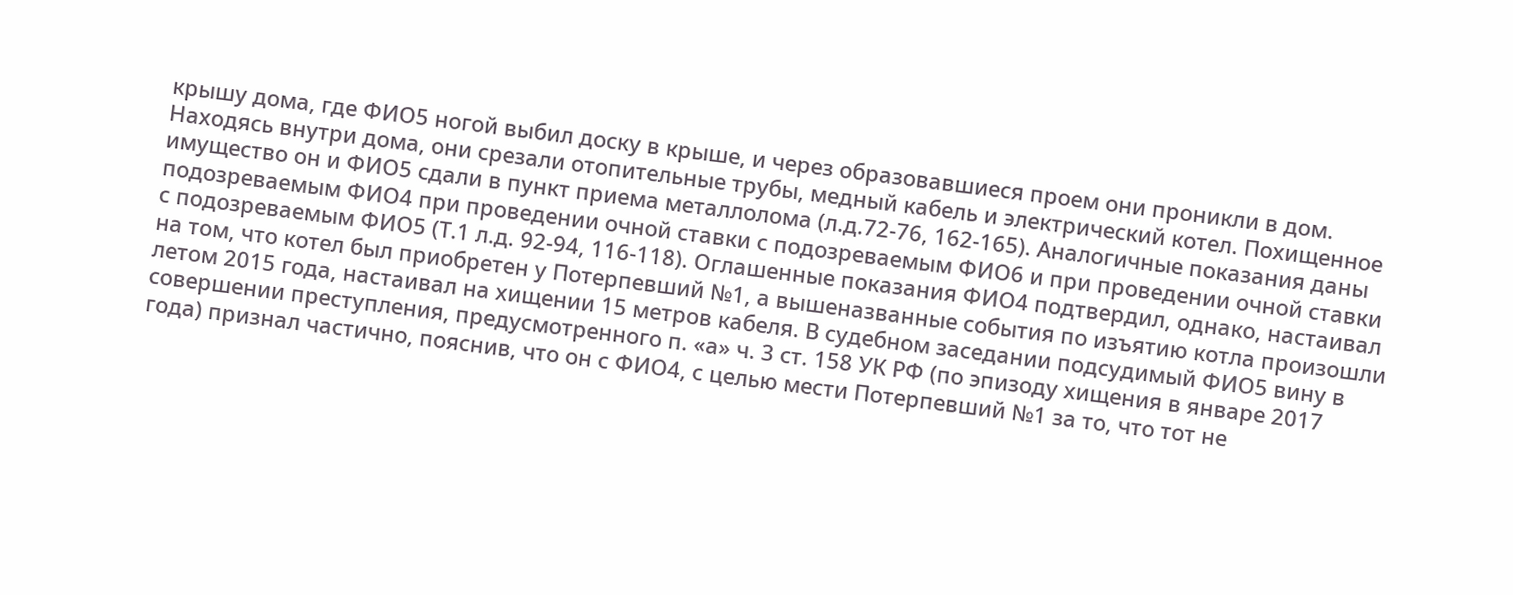крышу дома, где ФИО5 ногой выбил доску в крыше, и через образовавшиеся проем они проникли в дом. Находясь внутри дома, они срезали отопительные трубы, медный кабель и электрический котел. Похищенное имущество он и ФИО5 сдали в пункт приема металлолома (л.д.72-76, 162-165). Аналогичные показания даны подозреваемым ФИО4 при проведении очной ставки с подозреваемым ФИО6 и при проведении очной ставки с подозреваемым ФИО5 (Т.1 л.д. 92-94, 116-118). Оглашенные показания ФИО4 подтвердил, однако, настаивал на том, что котел был приобретен у Потерпевший №1, а вышеназванные события по изъятию котла произошли летом 2015 года, настаивал на хищении 15 метров кабеля. В судебном заседании подсудимый ФИО5 вину в совершении преступления, предусмотренного п. «а» ч. 3 ст. 158 УК РФ (по эпизоду хищения в январе 2017 года) признал частично, пояснив, что он с ФИО4, с целью мести Потерпевший №1 за то, что тот не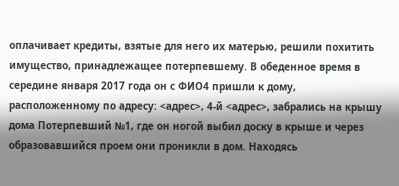оплачивает кредиты, взятые для него их матерью, решили похитить имущество, принадлежащее потерпевшему. В обеденное время в середине января 2017 года он с ФИО4 пришли к дому, расположенному по адресу: <адрес>, 4-й <адрес>, забрались на крышу дома Потерпевший №1, где он ногой выбил доску в крыше и через образовавшийся проем они проникли в дом. Находясь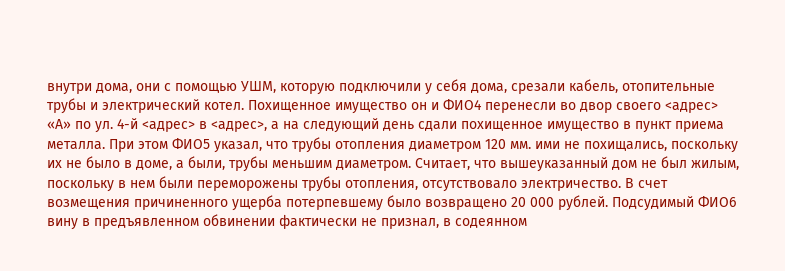внутри дома, они с помощью УШМ, которую подключили у себя дома, срезали кабель, отопительные трубы и электрический котел. Похищенное имущество он и ФИО4 перенесли во двор своего <адрес> «А» по ул. 4-й <адрес> в <адрес>, а на следующий день сдали похищенное имущество в пункт приема металла. При этом ФИО5 указал, что трубы отопления диаметром 120 мм. ими не похищались, поскольку их не было в доме, а были, трубы меньшим диаметром. Считает, что вышеуказанный дом не был жилым, поскольку в нем были переморожены трубы отопления, отсутствовало электричество. В счет возмещения причиненного ущерба потерпевшему было возвращено 20 000 рублей. Подсудимый ФИО6 вину в предъявленном обвинении фактически не признал, в содеянном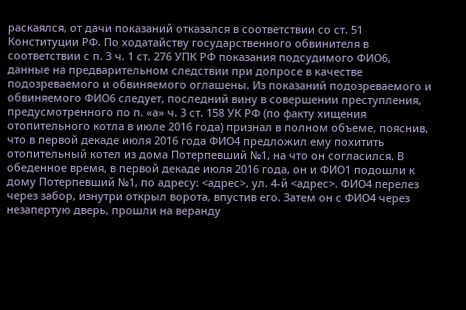раскаялся, от дачи показаний отказался в соответствии со ст. 51 Конституции РФ. По ходатайству государственного обвинителя в соответствии с п. 3 ч. 1 ст. 276 УПК РФ показания подсудимого ФИО6, данные на предварительном следствии при допросе в качестве подозреваемого и обвиняемого оглашены. Из показаний подозреваемого и обвиняемого ФИО6 следует, последний вину в совершении преступления, предусмотренного по п. «а» ч. 3 ст. 158 УК РФ (по факту хищения отопительного котла в июле 2016 года) признал в полном объеме, пояснив, что в первой декаде июля 2016 года ФИО4 предложил ему похитить отопительный котел из дома Потерпевший №1, на что он согласился. В обеденное время, в первой декаде июля 2016 года, он и ФИО1 подошли к дому Потерпевший №1, по адресу: <адрес>, ул. 4-й <адрес>. ФИО4 перелез через забор, изнутри открыл ворота, впустив его. Затем он с ФИО4 через незапертую дверь, прошли на веранду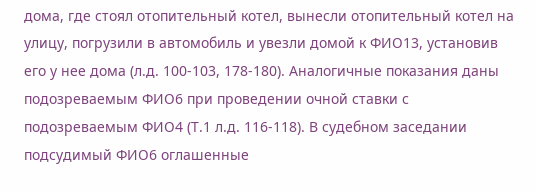дома, где стоял отопительный котел, вынесли отопительный котел на улицу, погрузили в автомобиль и увезли домой к ФИО13, установив его у нее дома (л.д. 100-103, 178-180). Аналогичные показания даны подозреваемым ФИО6 при проведении очной ставки с подозреваемым ФИО4 (Т.1 л.д. 116-118). В судебном заседании подсудимый ФИО6 оглашенные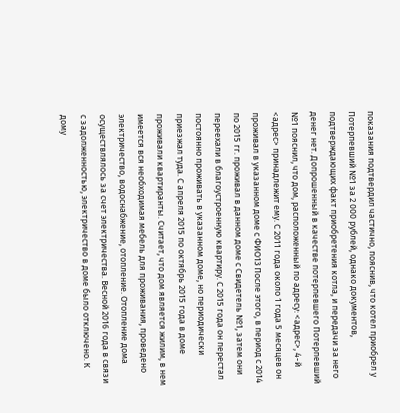показания подтвердил частично, пояснив, что котел приобрел у Потерпевший №1 за 2 000 рублей, однако документов, подтверждающих факт приобретения котла, и передачи за него денег нет. Допрошенный в качестве потерпевшего Потерпевший №1 пояснил, что дом, расположенный по адресу: <адрес>, 4-й <адрес> принадлежит ему. С 2011 года около 1 года 5 месяцев он проживал в указанном доме с ФИО13 После этого, в период с 2014 по 2015 гг. проживал в данном доме с Свидетель №1, затем они переехали в благоустроенную квартиру. С 2015 года он перестал постоянно проживать в указанном доме, но периодически приезжал туда. С апреля 2015 по октябрь 2015 года в доме проживали квартиранты. Считает, что дом является жилим, в нем имеется вся необходимая мебель для проживания, проведено электричество, водоснабжение, отопление. Отопление дома осуществлялось за счет электричества. Весной 2016 года в связи с задолженностью, электричество в доме было отключено. К дому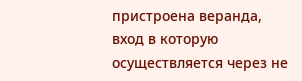пристроена веранда, вход в которую осуществляется через не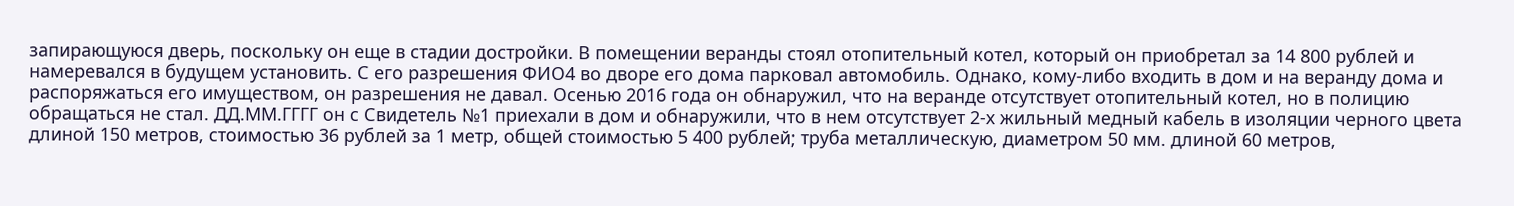запирающуюся дверь, поскольку он еще в стадии достройки. В помещении веранды стоял отопительный котел, который он приобретал за 14 800 рублей и намеревался в будущем установить. С его разрешения ФИО4 во дворе его дома парковал автомобиль. Однако, кому-либо входить в дом и на веранду дома и распоряжаться его имуществом, он разрешения не давал. Осенью 2016 года он обнаружил, что на веранде отсутствует отопительный котел, но в полицию обращаться не стал. ДД.ММ.ГГГГ он с Свидетель №1 приехали в дом и обнаружили, что в нем отсутствует 2-х жильный медный кабель в изоляции черного цвета длиной 150 метров, стоимостью 36 рублей за 1 метр, общей стоимостью 5 400 рублей; труба металлическую, диаметром 50 мм. длиной 60 метров,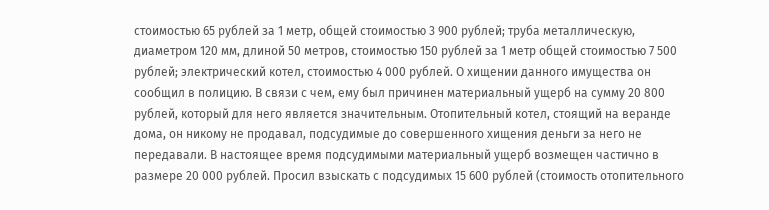стоимостью 65 рублей за 1 метр, общей стоимостью 3 900 рублей; труба металлическую, диаметром 120 мм, длиной 50 метров, стоимостью 150 рублей за 1 метр общей стоимостью 7 500 рублей; электрический котел, стоимостью 4 000 рублей. О хищении данного имущества он сообщил в полицию. В связи с чем, ему был причинен материальный ущерб на сумму 20 800 рублей, который для него является значительным. Отопительный котел, стоящий на веранде дома, он никому не продавал, подсудимые до совершенного хищения деньги за него не передавали. В настоящее время подсудимыми материальный ущерб возмещен частично в размере 20 000 рублей. Просил взыскать с подсудимых 15 600 рублей (стоимость отопительного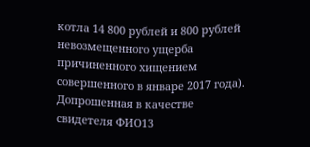котла 14 800 рублей и 800 рублей невозмещенного ущерба причиненного хищением совершенного в январе 2017 года). Допрошенная в качестве свидетеля ФИО13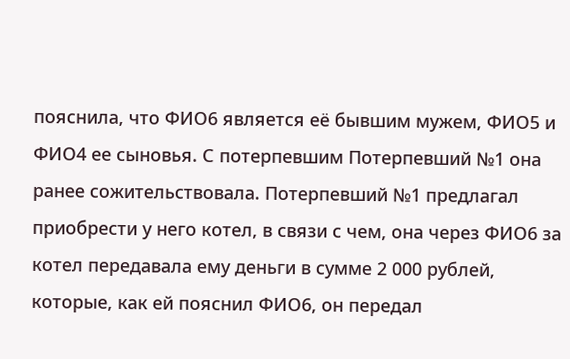пояснила, что ФИО6 является её бывшим мужем, ФИО5 и ФИО4 ее сыновья. С потерпевшим Потерпевший №1 она ранее сожительствовала. Потерпевший №1 предлагал приобрести у него котел, в связи с чем, она через ФИО6 за котел передавала ему деньги в сумме 2 000 рублей, которые, как ей пояснил ФИО6, он передал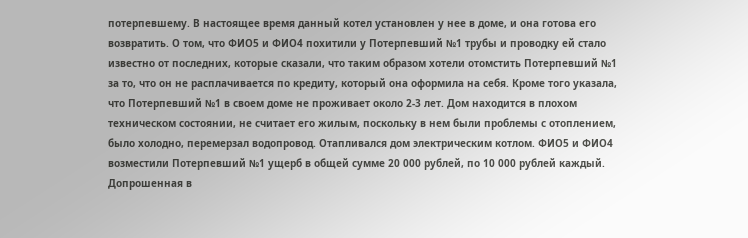потерпевшему. В настоящее время данный котел установлен у нее в доме, и она готова его возвратить. О том, что ФИО5 и ФИО4 похитили у Потерпевший №1 трубы и проводку ей стало известно от последних, которые сказали, что таким образом хотели отомстить Потерпевший №1 за то, что он не расплачивается по кредиту, который она оформила на себя. Кроме того указала, что Потерпевший №1 в своем доме не проживает около 2-3 лет. Дом находится в плохом техническом состоянии, не считает его жилым, поскольку в нем были проблемы с отоплением, было холодно, перемерзал водопровод. Отапливался дом электрическим котлом. ФИО5 и ФИО4 возместили Потерпевший №1 ущерб в общей сумме 20 000 рублей, по 10 000 рублей каждый. Допрошенная в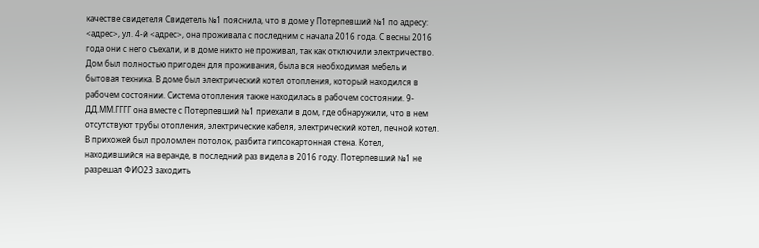качестве свидетеля Свидетель №1 пояснила, что в доме у Потерпевший №1 по адресу: <адрес>, ул. 4-й <адрес>, она проживала с последним с начала 2016 года. С весны 2016 года они с него съехали, и в доме никто не проживал, так как отключили электричество. Дом был полностью пригоден для проживания, была вся необходимая мебель и бытовая техника. В доме был электрический котел отопления, который находился в рабочем состоянии. Система отопления также находилась в рабочем состоянии. 9-ДД.ММ.ГГГГ она вместе с Потерпевший №1 приехали в дом, где обнаружили, что в нем отсутствуют трубы отопления, электрические кабеля, электрический котел, печной котел. В прихожей был проломлен потолок, разбита гипсокартонная стена. Котел, находившийся на веранде, в последний раз видела в 2016 году. Потерпевший №1 не разрешал ФИО23 заходить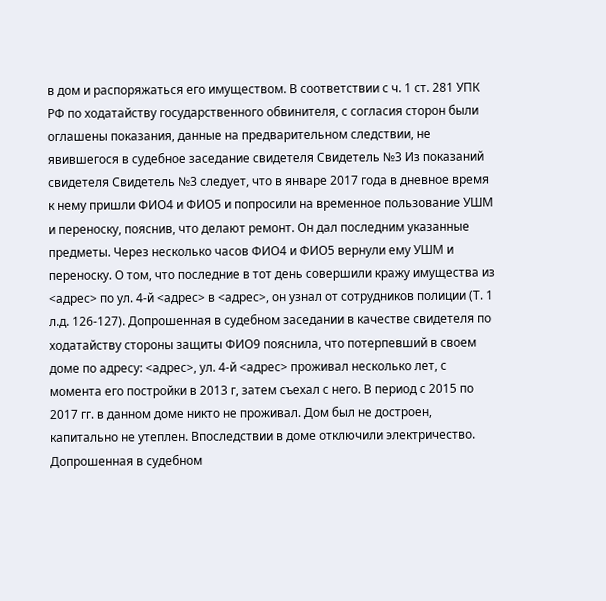в дом и распоряжаться его имуществом. В соответствии с ч. 1 ст. 281 УПК РФ по ходатайству государственного обвинителя, с согласия сторон были оглашены показания, данные на предварительном следствии, не явившегося в судебное заседание свидетеля Свидетель №3 Из показаний свидетеля Свидетель №3 следует, что в январе 2017 года в дневное время к нему пришли ФИО4 и ФИО5 и попросили на временное пользование УШМ и переноску, пояснив, что делают ремонт. Он дал последним указанные предметы. Через несколько часов ФИО4 и ФИО5 вернули ему УШМ и переноску. О том, что последние в тот день совершили кражу имущества из <адрес> по ул. 4-й <адрес> в <адрес>, он узнал от сотрудников полиции (Т. 1 л.д. 126-127). Допрошенная в судебном заседании в качестве свидетеля по ходатайству стороны защиты ФИО9 пояснила, что потерпевший в своем доме по адресу: <адрес>, ул. 4-й <адрес> проживал несколько лет, с момента его постройки в 2013 г, затем съехал с него. В период с 2015 по 2017 гг. в данном доме никто не проживал. Дом был не достроен, капитально не утеплен. Впоследствии в доме отключили электричество. Допрошенная в судебном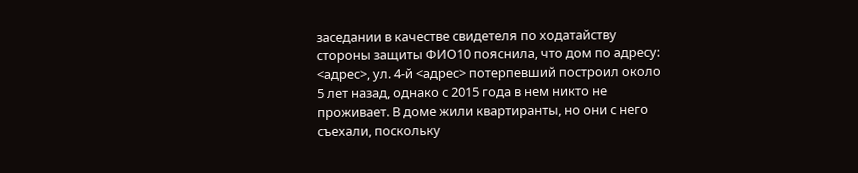заседании в качестве свидетеля по ходатайству стороны защиты ФИО10 пояснила, что дом по адресу: <адрес>, ул. 4-й <адрес> потерпевший построил около 5 лет назад, однако с 2015 года в нем никто не проживает. В доме жили квартиранты, но они с него съехали, поскольку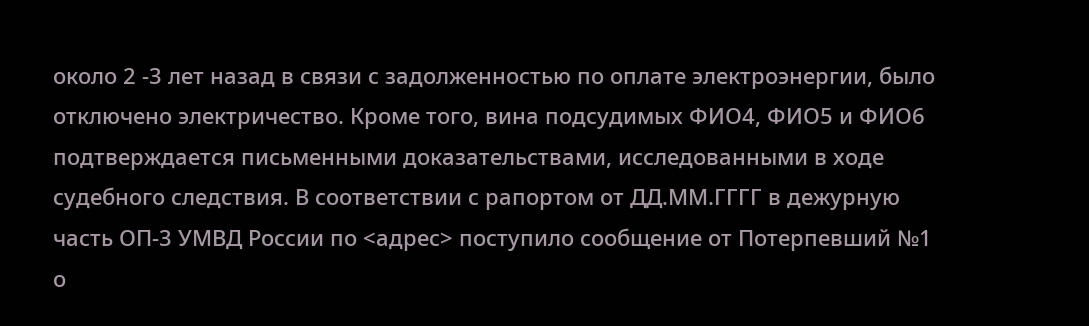около 2 -3 лет назад в связи с задолженностью по оплате электроэнергии, было отключено электричество. Кроме того, вина подсудимых ФИО4, ФИО5 и ФИО6 подтверждается письменными доказательствами, исследованными в ходе судебного следствия. В соответствии с рапортом от ДД.ММ.ГГГГ в дежурную часть ОП-3 УМВД России по <адрес> поступило сообщение от Потерпевший №1 о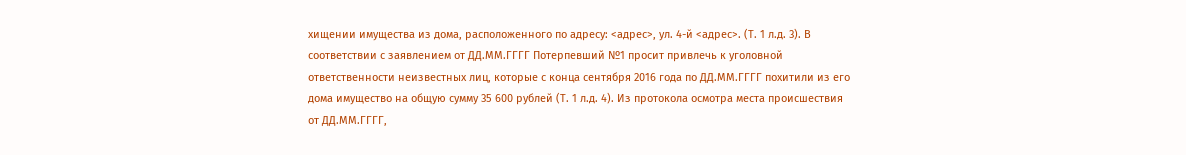хищении имущества из дома, расположенного по адресу: <адрес>, ул. 4-й <адрес>. (Т. 1 л.д. 3). В соответствии с заявлением от ДД.ММ.ГГГГ Потерпевший №1 просит привлечь к уголовной ответственности неизвестных лиц, которые с конца сентября 2016 года по ДД.ММ.ГГГГ похитили из его дома имущество на общую сумму 35 600 рублей (Т. 1 л.д. 4). Из протокола осмотра места происшествия от ДД.ММ.ГГГГ,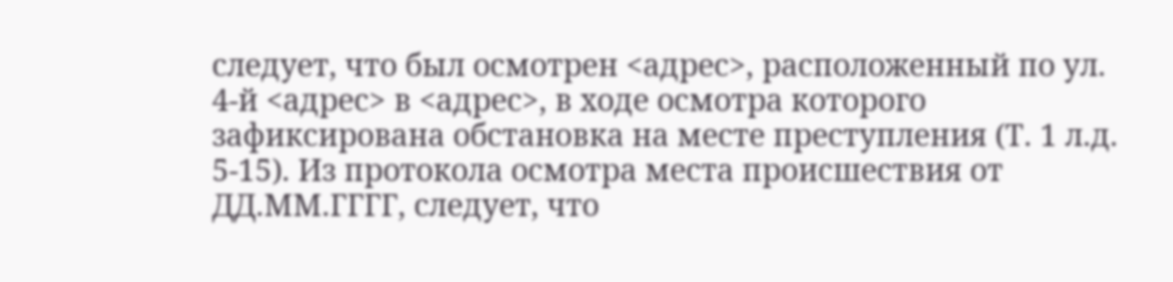следует, что был осмотрен <адрес>, расположенный по ул. 4-й <адрес> в <адрес>, в ходе осмотра которого зафиксирована обстановка на месте преступления (Т. 1 л.д. 5-15). Из протокола осмотра места происшествия от ДД.ММ.ГГГГ, следует, что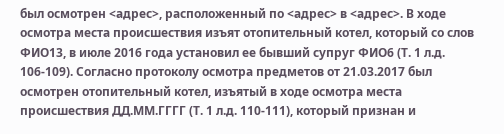был осмотрен <адрес>, расположенный по <адрес> в <адрес>. В ходе осмотра места происшествия изъят отопительный котел, который со слов ФИО13, в июле 2016 года установил ее бывший супруг ФИО6 (Т. 1 л.д. 106-109). Согласно протоколу осмотра предметов от 21.03.2017 был осмотрен отопительный котел, изъятый в ходе осмотра места происшествия ДД.ММ.ГГГГ (Т. 1 л.д. 110-111), который признан и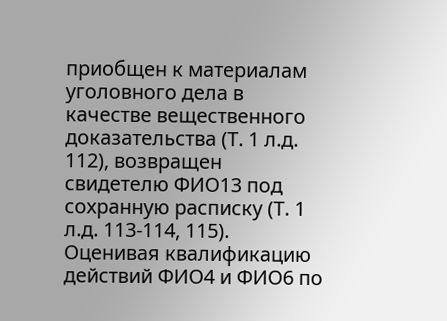приобщен к материалам уголовного дела в качестве вещественного доказательства (Т. 1 л.д. 112), возвращен свидетелю ФИО13 под сохранную расписку (Т. 1 л.д. 113-114, 115). Оценивая квалификацию действий ФИО4 и ФИО6 по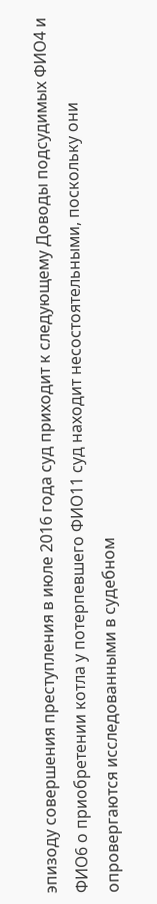эпизоду совершения преступления в июле 2016 года суд приходит к следующему Доводы подсудимых ФИО4 и ФИО6 о приобретении котла у потерпевшего ФИО11 суд находит несостоятельными, поскольку они опровергаются исследованными в судебном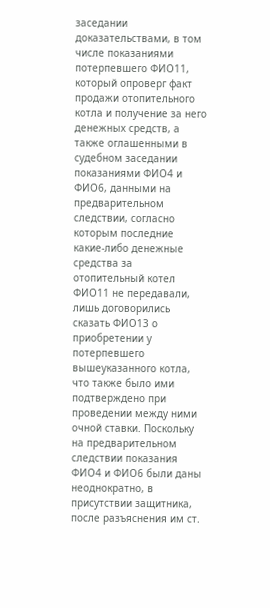заседании доказательствами, в том числе показаниями потерпевшего ФИО11, который опроверг факт продажи отопительного котла и получение за него денежных средств, а также оглашенными в судебном заседании показаниями ФИО4 и ФИО6, данными на предварительном следствии, согласно которым последние какие-либо денежные средства за отопительный котел ФИО11 не передавали, лишь договорились сказать ФИО13 о приобретении у потерпевшего вышеуказанного котла, что также было ими подтверждено при проведении между ними очной ставки. Поскольку на предварительном следствии показания ФИО4 и ФИО6 были даны неоднократно, в присутствии защитника, после разъяснения им ст.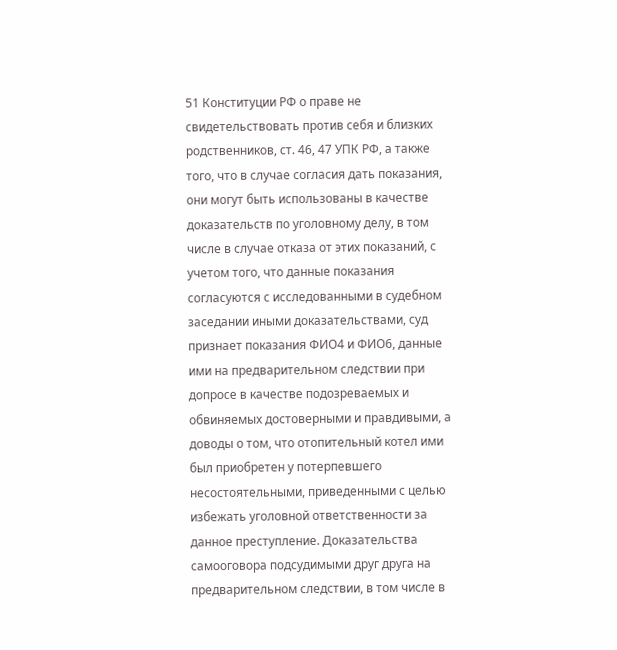51 Конституции РФ о праве не свидетельствовать против себя и близких родственников, ст. 46, 47 УПК РФ, а также того, что в случае согласия дать показания, они могут быть использованы в качестве доказательств по уголовному делу, в том числе в случае отказа от этих показаний, с учетом того, что данные показания согласуются с исследованными в судебном заседании иными доказательствами, суд признает показания ФИО4 и ФИО6, данные ими на предварительном следствии при допросе в качестве подозреваемых и обвиняемых достоверными и правдивыми, а доводы о том, что отопительный котел ими был приобретен у потерпевшего несостоятельными, приведенными с целью избежать уголовной ответственности за данное преступление. Доказательства самооговора подсудимыми друг друга на предварительном следствии, в том числе в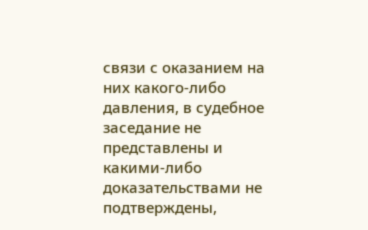связи с оказанием на них какого-либо давления, в судебное заседание не представлены и какими-либо доказательствами не подтверждены,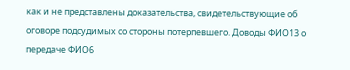как и не представлены доказательства, свидетельствующие об оговоре подсудимых со стороны потерпевшего. Доводы ФИО13 о передаче ФИО6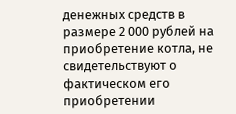денежных средств в размере 2 000 рублей на приобретение котла, не свидетельствуют о фактическом его приобретении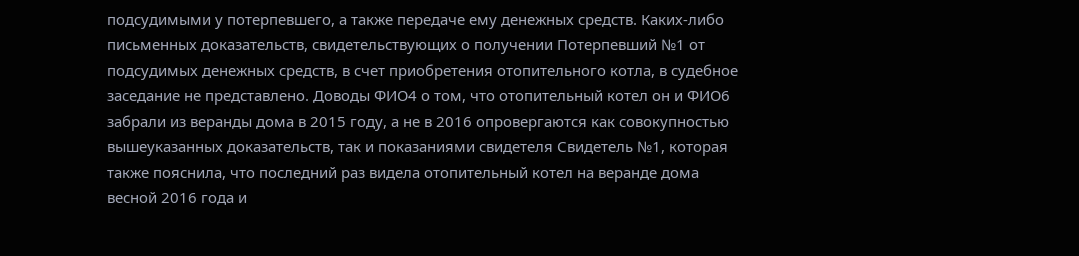подсудимыми у потерпевшего, а также передаче ему денежных средств. Каких-либо письменных доказательств, свидетельствующих о получении Потерпевший №1 от подсудимых денежных средств, в счет приобретения отопительного котла, в судебное заседание не представлено. Доводы ФИО4 о том, что отопительный котел он и ФИО6 забрали из веранды дома в 2015 году, а не в 2016 опровергаются как совокупностью вышеуказанных доказательств, так и показаниями свидетеля Свидетель №1, которая также пояснила, что последний раз видела отопительный котел на веранде дома весной 2016 года и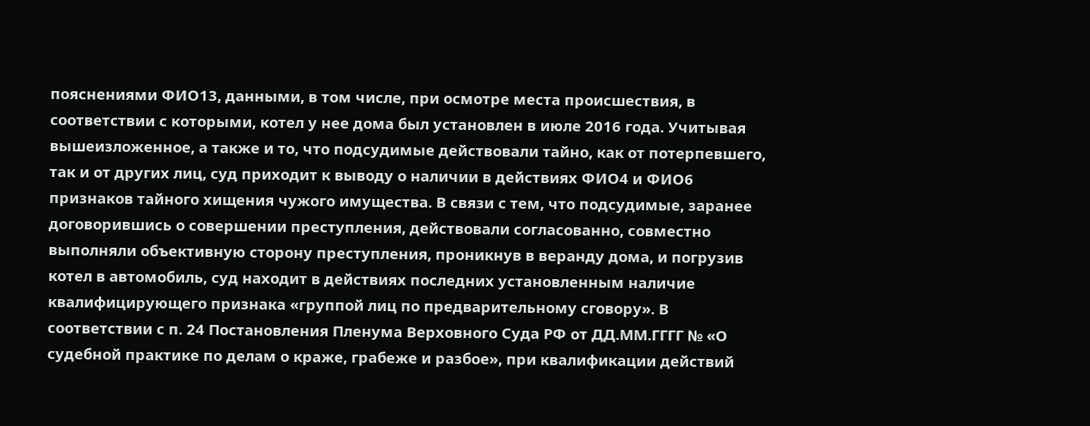пояснениями ФИО13, данными, в том числе, при осмотре места происшествия, в соответствии с которыми, котел у нее дома был установлен в июле 2016 года. Учитывая вышеизложенное, а также и то, что подсудимые действовали тайно, как от потерпевшего, так и от других лиц, суд приходит к выводу о наличии в действиях ФИО4 и ФИО6 признаков тайного хищения чужого имущества. В связи с тем, что подсудимые, заранее договорившись о совершении преступления, действовали согласованно, совместно выполняли объективную сторону преступления, проникнув в веранду дома, и погрузив котел в автомобиль, суд находит в действиях последних установленным наличие квалифицирующего признака «группой лиц по предварительному сговору». В соответствии с п. 24 Постановления Пленума Верховного Суда РФ от ДД.ММ.ГГГГ № «О судебной практике по делам о краже, грабеже и разбое», при квалификации действий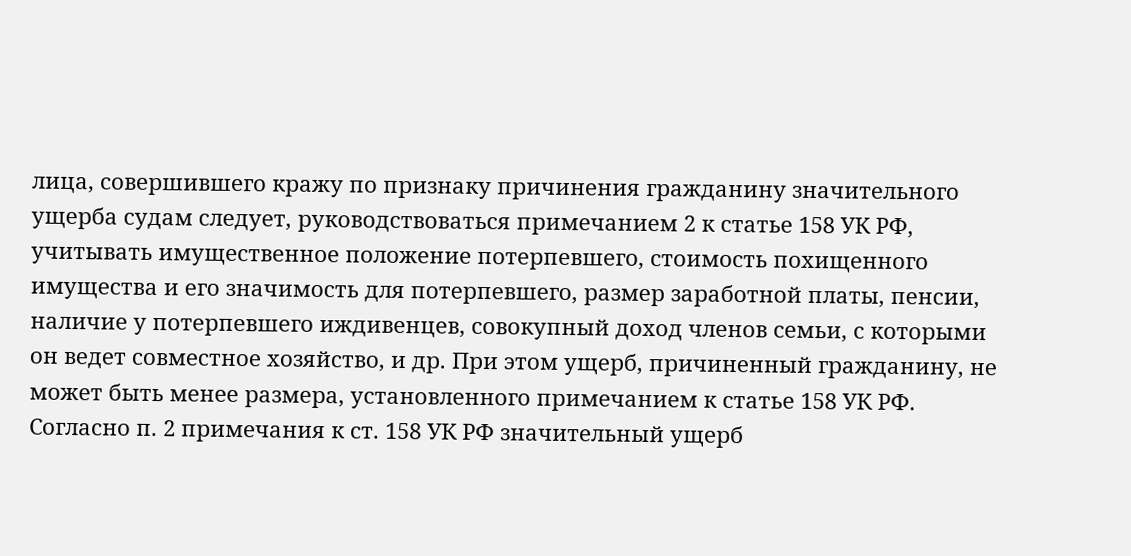лица, совершившего кражу по признаку причинения гражданину значительного ущерба судам следует, руководствоваться примечанием 2 к статье 158 УК РФ, учитывать имущественное положение потерпевшего, стоимость похищенного имущества и его значимость для потерпевшего, размер заработной платы, пенсии, наличие у потерпевшего иждивенцев, совокупный доход членов семьи, с которыми он ведет совместное хозяйство, и др. При этом ущерб, причиненный гражданину, не может быть менее размера, установленного примечанием к статье 158 УК РФ. Согласно п. 2 примечания к ст. 158 УК РФ значительный ущерб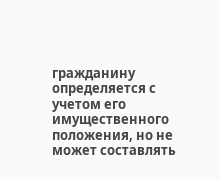гражданину определяется с учетом его имущественного положения, но не может составлять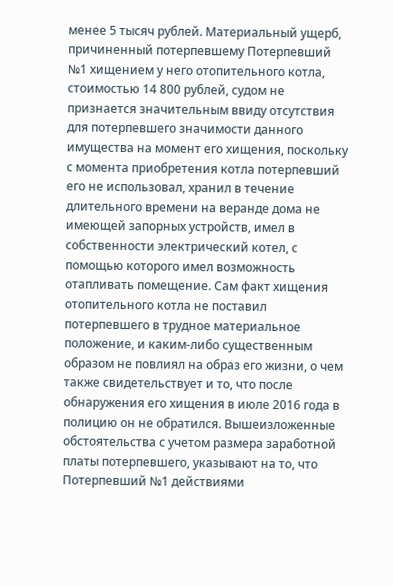менее 5 тысяч рублей. Материальный ущерб, причиненный потерпевшему Потерпевший №1 хищением у него отопительного котла, стоимостью 14 800 рублей, судом не признается значительным ввиду отсутствия для потерпевшего значимости данного имущества на момент его хищения, поскольку с момента приобретения котла потерпевший его не использовал, хранил в течение длительного времени на веранде дома не имеющей запорных устройств, имел в собственности электрический котел, с помощью которого имел возможность отапливать помещение. Сам факт хищения отопительного котла не поставил потерпевшего в трудное материальное положение, и каким-либо существенным образом не повлиял на образ его жизни, о чем также свидетельствует и то, что после обнаружения его хищения в июле 2016 года в полицию он не обратился. Вышеизложенные обстоятельства с учетом размера заработной платы потерпевшего, указывают на то, что Потерпевший №1 действиями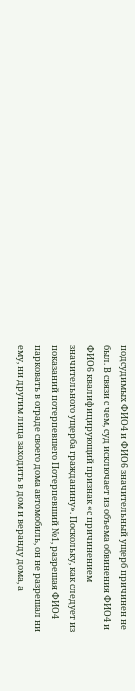подсудимых ФИО4 и ФИО6 значительный ущерб причинен не был. В связи с чем, суд исключает из объема обвинения ФИО4 и ФИО6 квалифицирующий признак «с причинением значительного ущерба гражданину». Поскольку, как следует из показаний потерпевшего Потерпевший №1, разрешая ФИО4 парковать в ограде своего дома автомобиль, он не разрешал ни ему, ни другим лица заходить в дом и веранду дома, а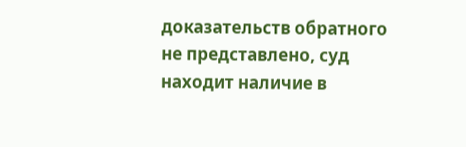доказательств обратного не представлено, суд находит наличие в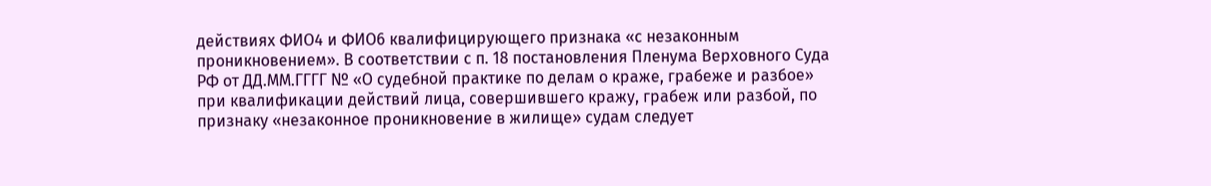действиях ФИО4 и ФИО6 квалифицирующего признака «с незаконным проникновением». В соответствии с п. 18 постановления Пленума Верховного Суда РФ от ДД.ММ.ГГГГ № «О судебной практике по делам о краже, грабеже и разбое» при квалификации действий лица, совершившего кражу, грабеж или разбой, по признаку «незаконное проникновение в жилище» судам следует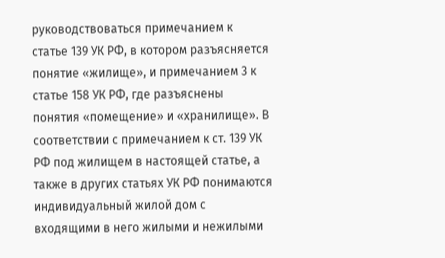руководствоваться примечанием к статье 139 УК РФ, в котором разъясняется понятие «жилище», и примечанием 3 к статье 158 УК РФ, где разъяснены понятия «помещение» и «хранилище». В соответствии с примечанием к ст. 139 УК РФ под жилищем в настоящей статье, а также в других статьях УК РФ понимаются индивидуальный жилой дом с входящими в него жилыми и нежилыми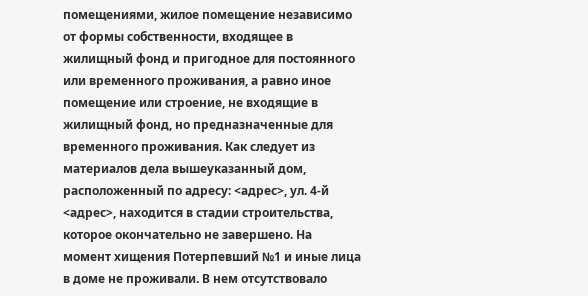помещениями, жилое помещение независимо от формы собственности, входящее в жилищный фонд и пригодное для постоянного или временного проживания, а равно иное помещение или строение, не входящие в жилищный фонд, но предназначенные для временного проживания. Как следует из материалов дела вышеуказанный дом, расположенный по адресу: <адрес>, ул. 4-й <адрес>, находится в стадии строительства, которое окончательно не завершено. На момент хищения Потерпевший №1 и иные лица в доме не проживали. В нем отсутствовало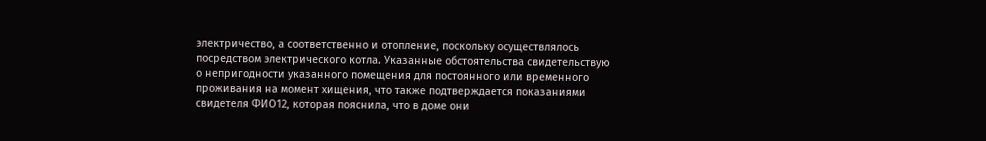электричество, а соответственно и отопление, поскольку осуществлялось посредством электрического котла. Указанные обстоятельства свидетельствую о непригодности указанного помещения для постоянного или временного проживания на момент хищения, что также подтверждается показаниями свидетеля ФИО12, которая пояснила, что в доме они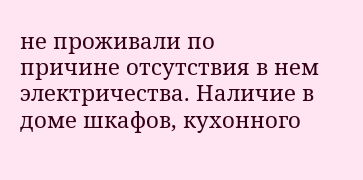не проживали по причине отсутствия в нем электричества. Наличие в доме шкафов, кухонного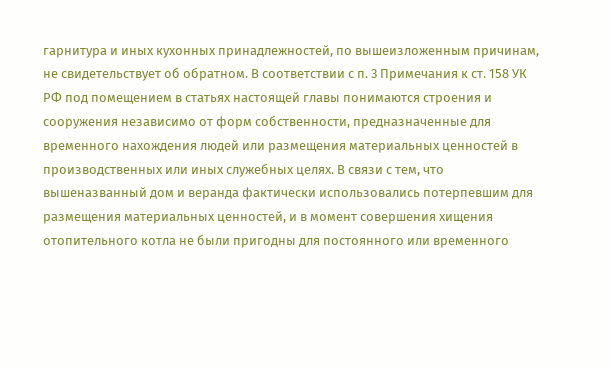гарнитура и иных кухонных принадлежностей, по вышеизложенным причинам, не свидетельствует об обратном. В соответствии с п. 3 Примечания к ст. 158 УК РФ под помещением в статьях настоящей главы понимаются строения и сооружения независимо от форм собственности, предназначенные для временного нахождения людей или размещения материальных ценностей в производственных или иных служебных целях. В связи с тем, что вышеназванный дом и веранда фактически использовались потерпевшим для размещения материальных ценностей, и в момент совершения хищения отопительного котла не были пригодны для постоянного или временного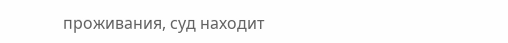проживания, суд находит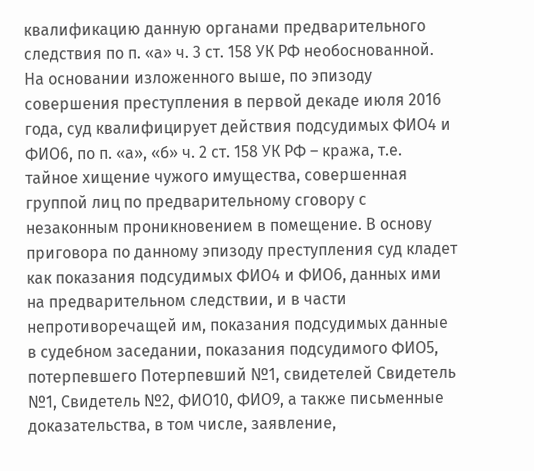квалификацию данную органами предварительного следствия по п. «а» ч. 3 ст. 158 УК РФ необоснованной. На основании изложенного выше, по эпизоду совершения преступления в первой декаде июля 2016 года, суд квалифицирует действия подсудимых ФИО4 и ФИО6, по п. «а», «б» ч. 2 ст. 158 УК РФ – кража, т.е. тайное хищение чужого имущества, совершенная группой лиц по предварительному сговору с незаконным проникновением в помещение. В основу приговора по данному эпизоду преступления суд кладет как показания подсудимых ФИО4 и ФИО6, данных ими на предварительном следствии, и в части непротиворечащей им, показания подсудимых данные в судебном заседании, показания подсудимого ФИО5, потерпевшего Потерпевший №1, свидетелей Свидетель №1, Свидетель №2, ФИО10, ФИО9, а также письменные доказательства, в том числе, заявление,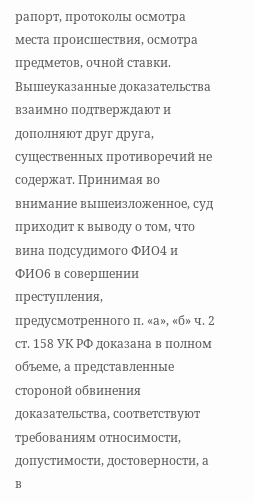рапорт, протоколы осмотра места происшествия, осмотра предметов, очной ставки. Вышеуказанные доказательства взаимно подтверждают и дополняют друг друга, существенных противоречий не содержат. Принимая во внимание вышеизложенное, суд приходит к выводу о том, что вина подсудимого ФИО4 и ФИО6 в совершении преступления, предусмотренного п. «а», «б» ч. 2 ст. 158 УК РФ доказана в полном объеме, а представленные стороной обвинения доказательства, соответствуют требованиям относимости, допустимости, достоверности, а в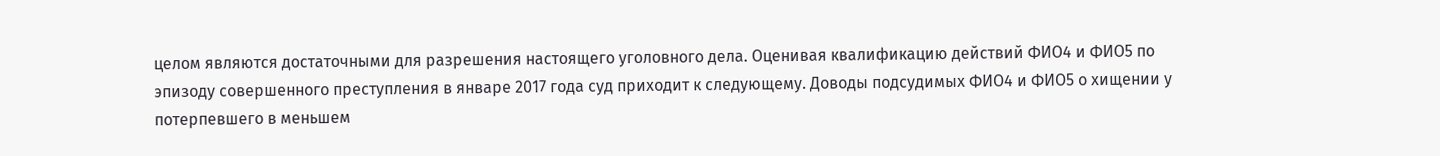целом являются достаточными для разрешения настоящего уголовного дела. Оценивая квалификацию действий ФИО4 и ФИО5 по эпизоду совершенного преступления в январе 2017 года суд приходит к следующему. Доводы подсудимых ФИО4 и ФИО5 о хищении у потерпевшего в меньшем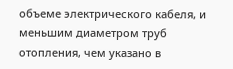объеме электрического кабеля, и меньшим диаметром труб отопления, чем указано в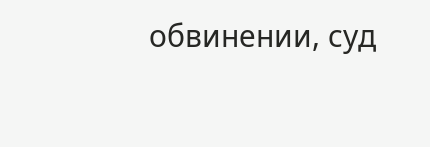обвинении, суд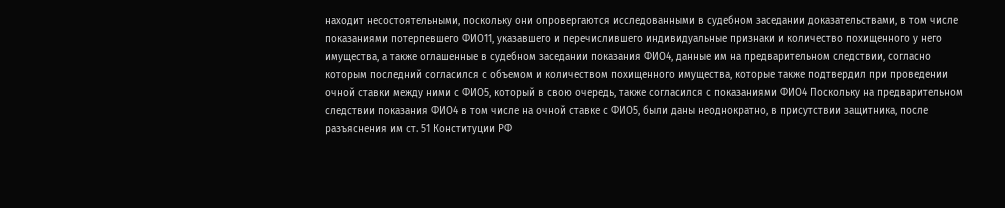находит несостоятельными, поскольку они опровергаются исследованными в судебном заседании доказательствами, в том числе показаниями потерпевшего ФИО11, указавшего и перечислившего индивидуальные признаки и количество похищенного у него имущества, а также оглашенные в судебном заседании показания ФИО4, данные им на предварительном следствии, согласно которым последний согласился с объемом и количеством похищенного имущества, которые также подтвердил при проведении очной ставки между ними с ФИО5, который в свою очередь, также согласился с показаниями ФИО4 Поскольку на предварительном следствии показания ФИО4 в том числе на очной ставке с ФИО5, были даны неоднократно, в присутствии защитника, после разъяснения им ст. 51 Конституции РФ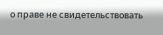о праве не свидетельствовать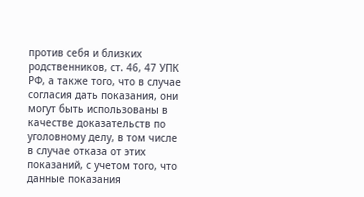против себя и близких родственников, ст. 46, 47 УПК РФ, а также того, что в случае согласия дать показания, они могут быть использованы в качестве доказательств по уголовному делу, в том числе в случае отказа от этих показаний, с учетом того, что данные показания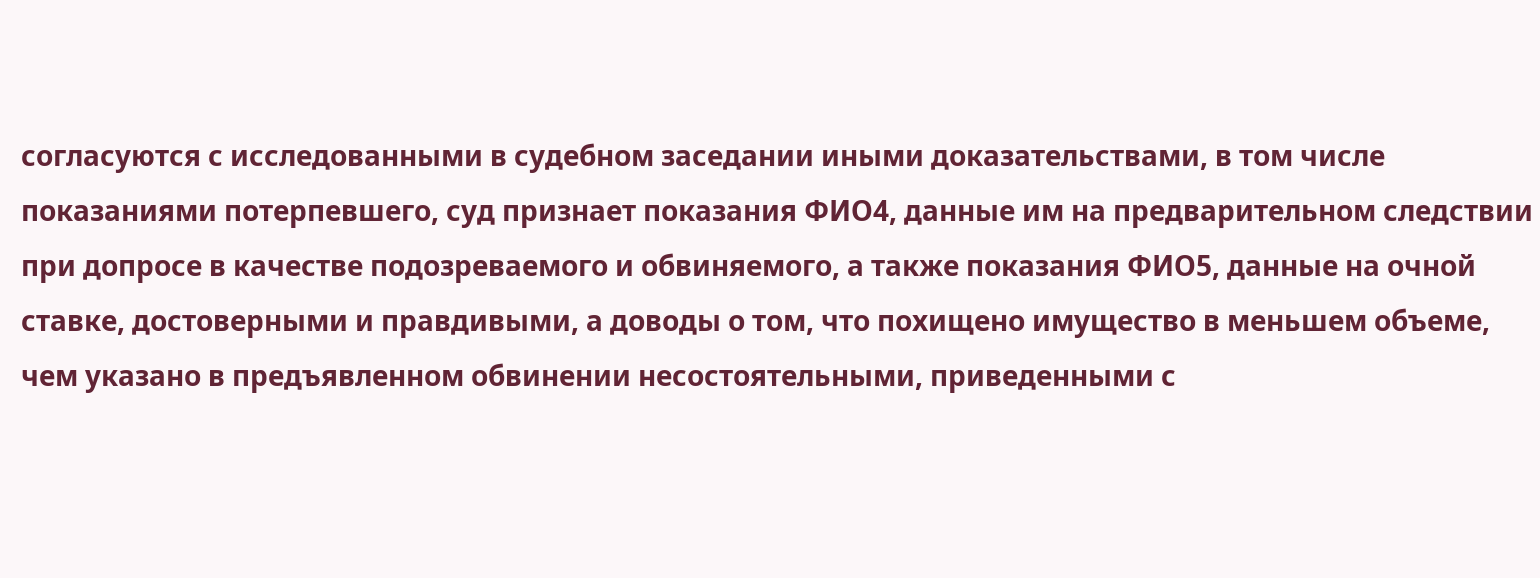согласуются с исследованными в судебном заседании иными доказательствами, в том числе показаниями потерпевшего, суд признает показания ФИО4, данные им на предварительном следствии при допросе в качестве подозреваемого и обвиняемого, а также показания ФИО5, данные на очной ставке, достоверными и правдивыми, а доводы о том, что похищено имущество в меньшем объеме, чем указано в предъявленном обвинении несостоятельными, приведенными с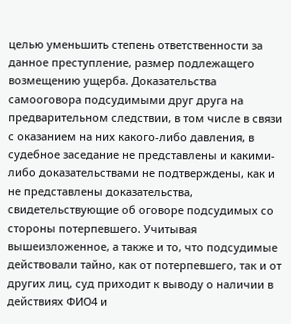целью уменьшить степень ответственности за данное преступление, размер подлежащего возмещению ущерба. Доказательства самооговора подсудимыми друг друга на предварительном следствии, в том числе в связи с оказанием на них какого-либо давления, в судебное заседание не представлены и какими-либо доказательствами не подтверждены, как и не представлены доказательства, свидетельствующие об оговоре подсудимых со стороны потерпевшего. Учитывая вышеизложенное, а также и то, что подсудимые действовали тайно, как от потерпевшего, так и от других лиц, суд приходит к выводу о наличии в действиях ФИО4 и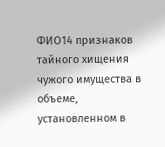ФИО14 признаков тайного хищения чужого имущества в объеме, установленном в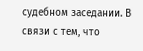судебном заседании. В связи с тем, что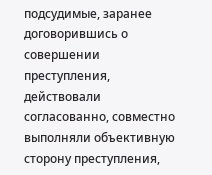подсудимые, заранее договорившись о совершении преступления, действовали согласованно, совместно выполняли объективную сторону преступления,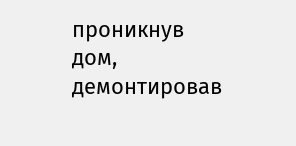проникнув дом, демонтировав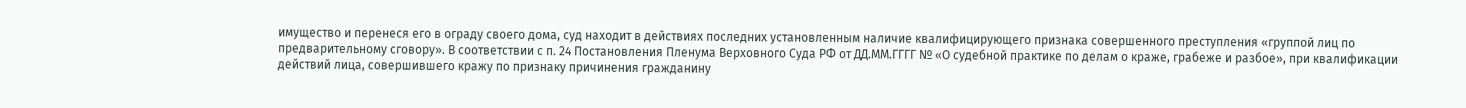имущество и перенеся его в ограду своего дома, суд находит в действиях последних установленным наличие квалифицирующего признака совершенного преступления «группой лиц по предварительному сговору». В соответствии с п. 24 Постановления Пленума Верховного Суда РФ от ДД.ММ.ГГГГ № «О судебной практике по делам о краже, грабеже и разбое», при квалификации действий лица, совершившего кражу по признаку причинения гражданину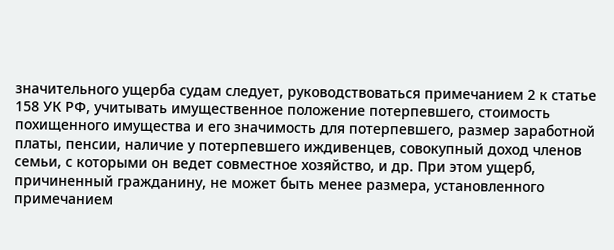значительного ущерба судам следует, руководствоваться примечанием 2 к статье 158 УК РФ, учитывать имущественное положение потерпевшего, стоимость похищенного имущества и его значимость для потерпевшего, размер заработной платы, пенсии, наличие у потерпевшего иждивенцев, совокупный доход членов семьи, с которыми он ведет совместное хозяйство, и др. При этом ущерб, причиненный гражданину, не может быть менее размера, установленного примечанием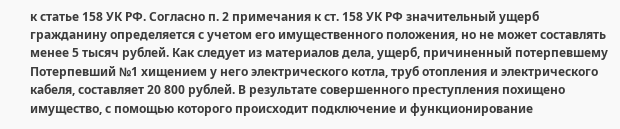к статье 158 УК РФ. Согласно п. 2 примечания к ст. 158 УК РФ значительный ущерб гражданину определяется с учетом его имущественного положения, но не может составлять менее 5 тысяч рублей. Как следует из материалов дела, ущерб, причиненный потерпевшему Потерпевший №1 хищением у него электрического котла, труб отопления и электрического кабеля, составляет 20 800 рублей. В результате совершенного преступления похищено имущество, с помощью которого происходит подключение и функционирование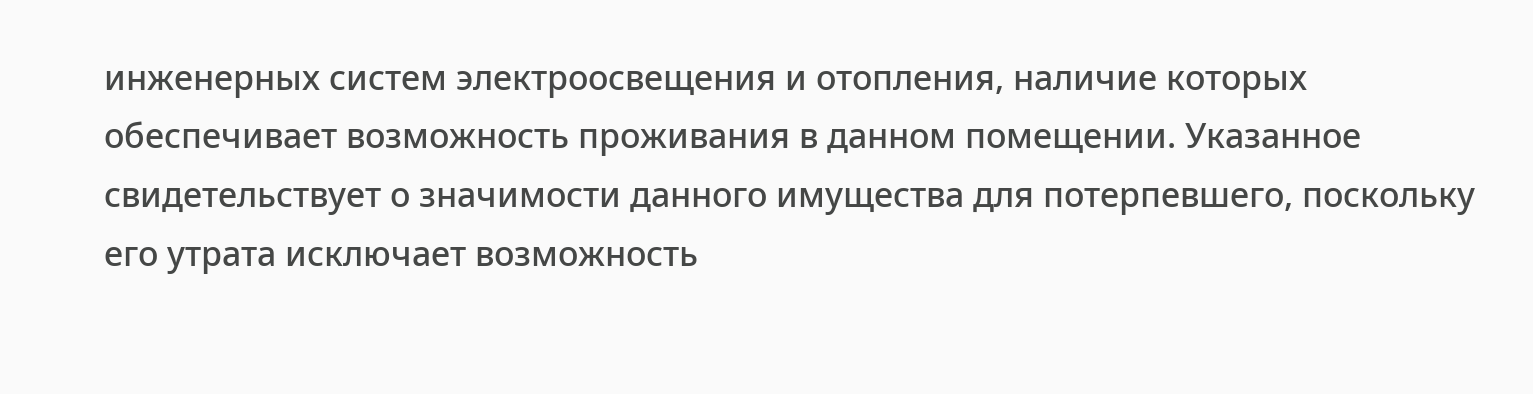инженерных систем электроосвещения и отопления, наличие которых обеспечивает возможность проживания в данном помещении. Указанное свидетельствует о значимости данного имущества для потерпевшего, поскольку его утрата исключает возможность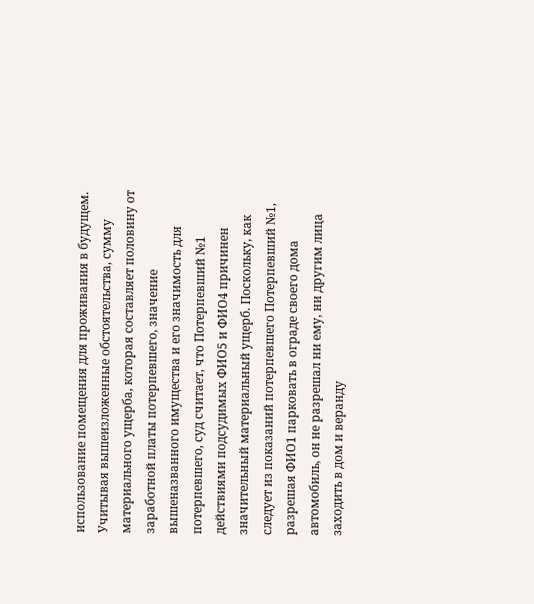использование помещения для проживания в будущем. Учитывая вышеизложенные обстоятельства, сумму материального ущерба, которая составляет половину от заработной платы потерпевшего, значение вышеназванного имущества и его значимость для потерпевшего, суд считает, что Потерпевший №1 действиями подсудимых ФИО5 и ФИО4 причинен значительный материальный ущерб. Поскольку, как следует из показаний потерпевшего Потерпевший №1, разрешая ФИО1 парковать в ограде своего дома автомобиль, он не разрешал ни ему, ни другим лица заходить в дом и веранду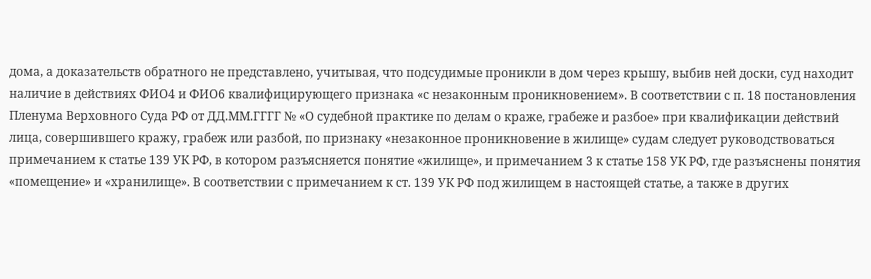дома, а доказательств обратного не представлено, учитывая, что подсудимые проникли в дом через крышу, выбив ней доски, суд находит наличие в действиях ФИО4 и ФИО6 квалифицирующего признака «с незаконным проникновением». В соответствии с п. 18 постановления Пленума Верховного Суда РФ от ДД.ММ.ГГГГ № «О судебной практике по делам о краже, грабеже и разбое» при квалификации действий лица, совершившего кражу, грабеж или разбой, по признаку «незаконное проникновение в жилище» судам следует руководствоваться примечанием к статье 139 УК РФ, в котором разъясняется понятие «жилище», и примечанием 3 к статье 158 УК РФ, где разъяснены понятия «помещение» и «хранилище». В соответствии с примечанием к ст. 139 УК РФ под жилищем в настоящей статье, а также в других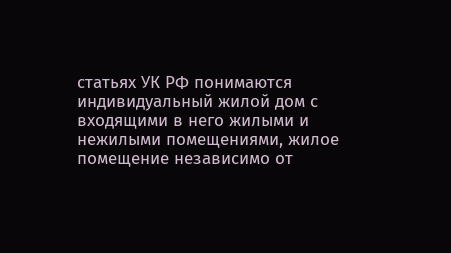статьях УК РФ понимаются индивидуальный жилой дом с входящими в него жилыми и нежилыми помещениями, жилое помещение независимо от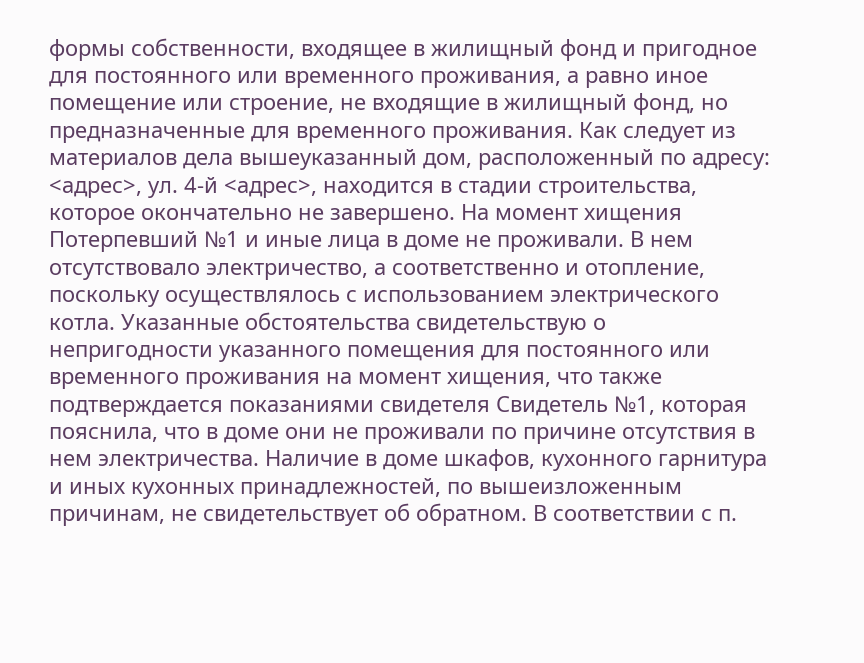формы собственности, входящее в жилищный фонд и пригодное для постоянного или временного проживания, а равно иное помещение или строение, не входящие в жилищный фонд, но предназначенные для временного проживания. Как следует из материалов дела вышеуказанный дом, расположенный по адресу: <адрес>, ул. 4-й <адрес>, находится в стадии строительства, которое окончательно не завершено. На момент хищения Потерпевший №1 и иные лица в доме не проживали. В нем отсутствовало электричество, а соответственно и отопление, поскольку осуществлялось с использованием электрического котла. Указанные обстоятельства свидетельствую о непригодности указанного помещения для постоянного или временного проживания на момент хищения, что также подтверждается показаниями свидетеля Свидетель №1, которая пояснила, что в доме они не проживали по причине отсутствия в нем электричества. Наличие в доме шкафов, кухонного гарнитура и иных кухонных принадлежностей, по вышеизложенным причинам, не свидетельствует об обратном. В соответствии с п.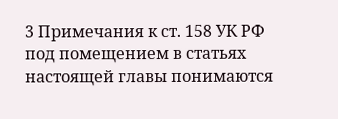3 Примечания к ст. 158 УК РФ под помещением в статьях настоящей главы понимаются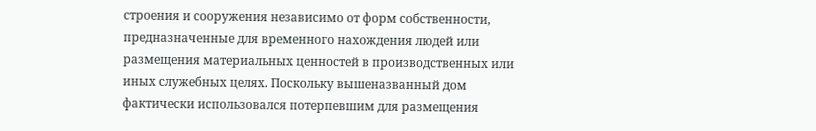строения и сооружения независимо от форм собственности, предназначенные для временного нахождения людей или размещения материальных ценностей в производственных или иных служебных целях. Поскольку вышеназванный дом фактически использовался потерпевшим для размещения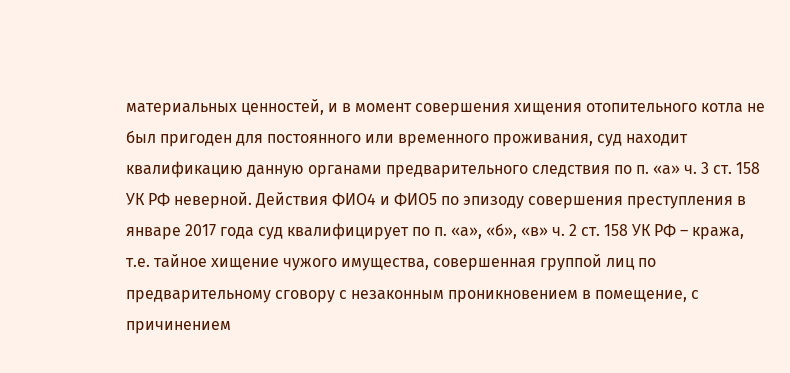материальных ценностей, и в момент совершения хищения отопительного котла не был пригоден для постоянного или временного проживания, суд находит квалификацию данную органами предварительного следствия по п. «а» ч. 3 ст. 158 УК РФ неверной. Действия ФИО4 и ФИО5 по эпизоду совершения преступления в январе 2017 года суд квалифицирует по п. «а», «б», «в» ч. 2 ст. 158 УК РФ – кража, т.е. тайное хищение чужого имущества, совершенная группой лиц по предварительному сговору с незаконным проникновением в помещение, с причинением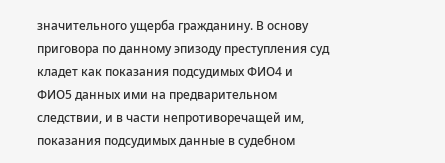значительного ущерба гражданину. В основу приговора по данному эпизоду преступления суд кладет как показания подсудимых ФИО4 и ФИО5 данных ими на предварительном следствии, и в части непротиворечащей им, показания подсудимых данные в судебном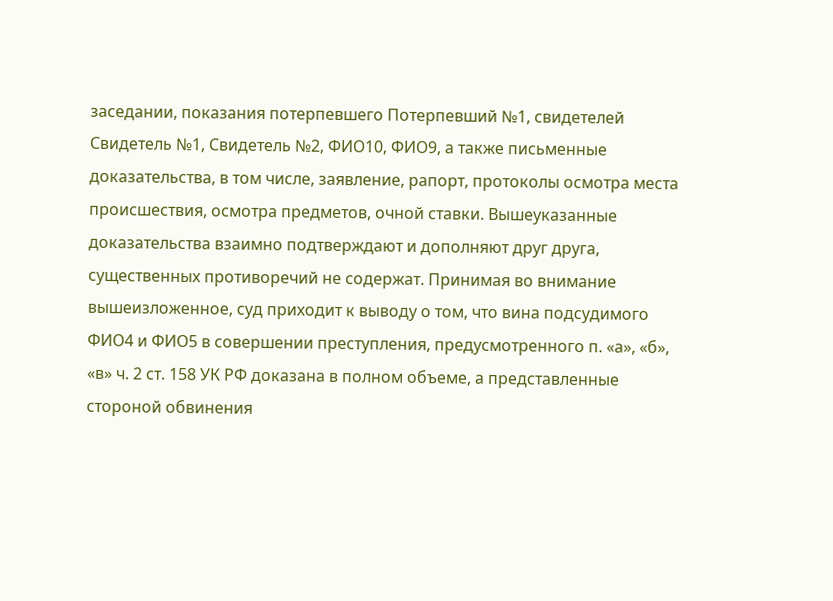заседании, показания потерпевшего Потерпевший №1, свидетелей Свидетель №1, Свидетель №2, ФИО10, ФИО9, а также письменные доказательства, в том числе, заявление, рапорт, протоколы осмотра места происшествия, осмотра предметов, очной ставки. Вышеуказанные доказательства взаимно подтверждают и дополняют друг друга, существенных противоречий не содержат. Принимая во внимание вышеизложенное, суд приходит к выводу о том, что вина подсудимого ФИО4 и ФИО5 в совершении преступления, предусмотренного п. «а», «б», «в» ч. 2 ст. 158 УК РФ доказана в полном объеме, а представленные стороной обвинения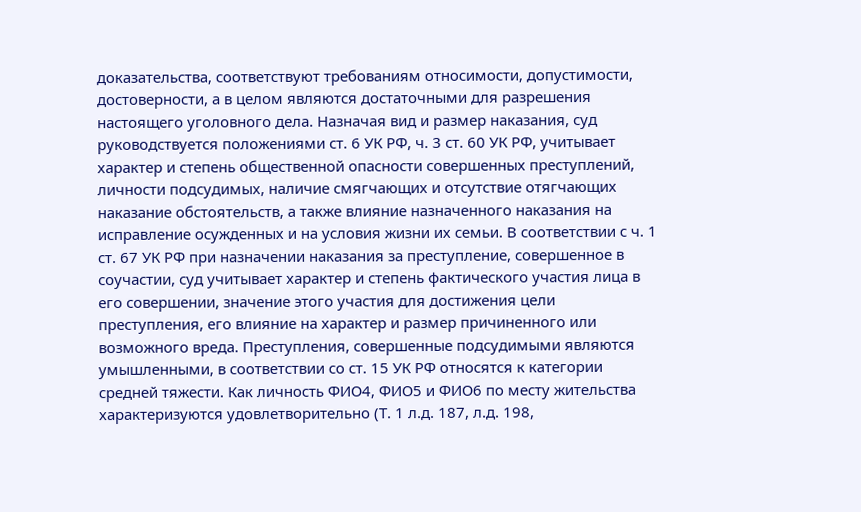доказательства, соответствуют требованиям относимости, допустимости, достоверности, а в целом являются достаточными для разрешения настоящего уголовного дела. Назначая вид и размер наказания, суд руководствуется положениями ст. 6 УК РФ, ч. 3 ст. 60 УК РФ, учитывает характер и степень общественной опасности совершенных преступлений, личности подсудимых, наличие смягчающих и отсутствие отягчающих наказание обстоятельств, а также влияние назначенного наказания на исправление осужденных и на условия жизни их семьи. В соответствии с ч. 1 ст. 67 УК РФ при назначении наказания за преступление, совершенное в соучастии, суд учитывает характер и степень фактического участия лица в его совершении, значение этого участия для достижения цели преступления, его влияние на характер и размер причиненного или возможного вреда. Преступления, совершенные подсудимыми являются умышленными, в соответствии со ст. 15 УК РФ относятся к категории средней тяжести. Как личность ФИО4, ФИО5 и ФИО6 по месту жительства характеризуются удовлетворительно (Т. 1 л.д. 187, л.д. 198,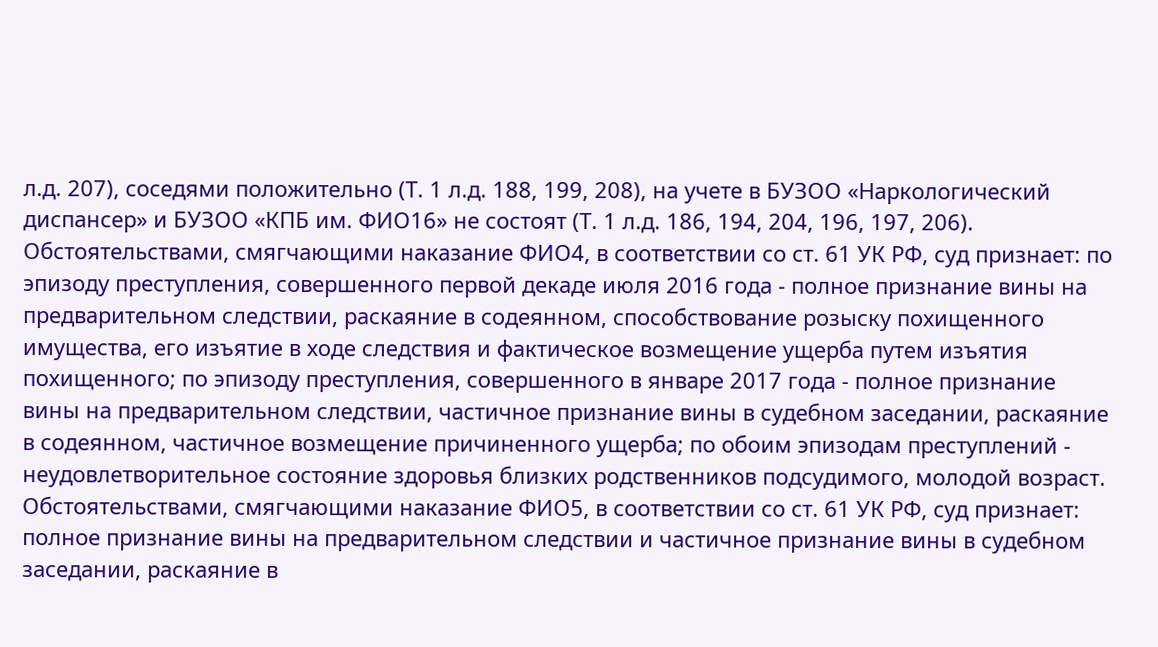л.д. 207), соседями положительно (Т. 1 л.д. 188, 199, 208), на учете в БУЗОО «Наркологический диспансер» и БУЗОО «КПБ им. ФИО16» не состоят (Т. 1 л.д. 186, 194, 204, 196, 197, 206). Обстоятельствами, смягчающими наказание ФИО4, в соответствии со ст. 61 УК РФ, суд признает: по эпизоду преступления, совершенного первой декаде июля 2016 года - полное признание вины на предварительном следствии, раскаяние в содеянном, способствование розыску похищенного имущества, его изъятие в ходе следствия и фактическое возмещение ущерба путем изъятия похищенного; по эпизоду преступления, совершенного в январе 2017 года - полное признание вины на предварительном следствии, частичное признание вины в судебном заседании, раскаяние в содеянном, частичное возмещение причиненного ущерба; по обоим эпизодам преступлений - неудовлетворительное состояние здоровья близких родственников подсудимого, молодой возраст. Обстоятельствами, смягчающими наказание ФИО5, в соответствии со ст. 61 УК РФ, суд признает: полное признание вины на предварительном следствии и частичное признание вины в судебном заседании, раскаяние в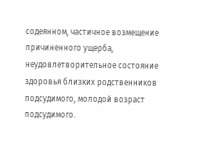содеянном, частичное возмещение причиненного ущерба, неудовлетворительное состояние здоровья близких родственников подсудимого, молодой возраст подсудимого.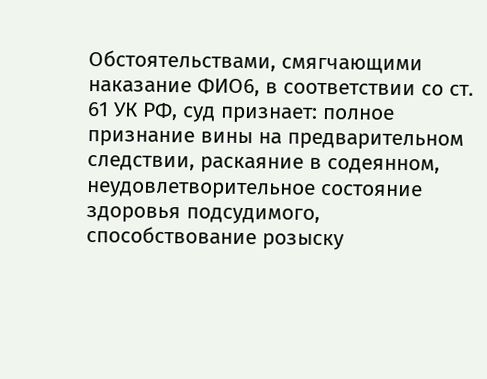Обстоятельствами, смягчающими наказание ФИО6, в соответствии со ст. 61 УК РФ, суд признает: полное признание вины на предварительном следствии, раскаяние в содеянном, неудовлетворительное состояние здоровья подсудимого, способствование розыску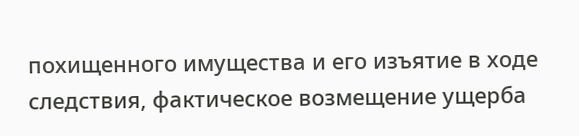похищенного имущества и его изъятие в ходе следствия, фактическое возмещение ущерба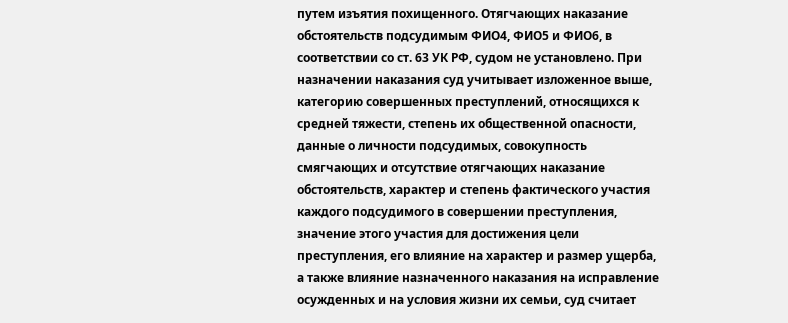путем изъятия похищенного. Отягчающих наказание обстоятельств подсудимым ФИО4, ФИО5 и ФИО6, в соответствии со ст. 63 УК РФ, судом не установлено. При назначении наказания суд учитывает изложенное выше, категорию совершенных преступлений, относящихся к средней тяжести, степень их общественной опасности, данные о личности подсудимых, совокупность смягчающих и отсутствие отягчающих наказание обстоятельств, характер и степень фактического участия каждого подсудимого в совершении преступления, значение этого участия для достижения цели преступления, его влияние на характер и размер ущерба, а также влияние назначенного наказания на исправление осужденных и на условия жизни их семьи, суд считает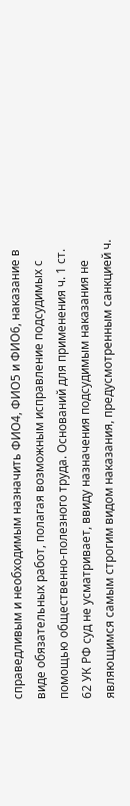справедливым и необходимым назначить ФИО4, ФИО5 и ФИО6, наказание в виде обязательных работ, полагая возможным исправление подсудимых с помощью общественно-полезного труда. Оснований для применения ч. 1 ст. 62 УК РФ суд не усматривает, ввиду назначения подсудимым наказания не являющимся самым строгим видом наказания, предусмотренным санкцией ч.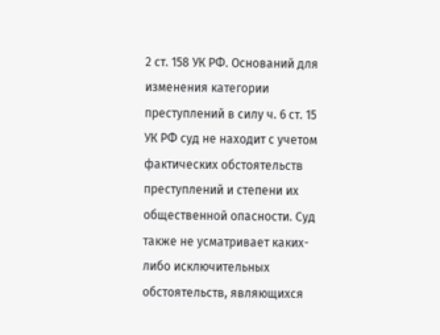2 ст. 158 УК РФ. Оснований для изменения категории преступлений в силу ч. 6 ст. 15 УК РФ суд не находит с учетом фактических обстоятельств преступлений и степени их общественной опасности. Суд также не усматривает каких-либо исключительных обстоятельств, являющихся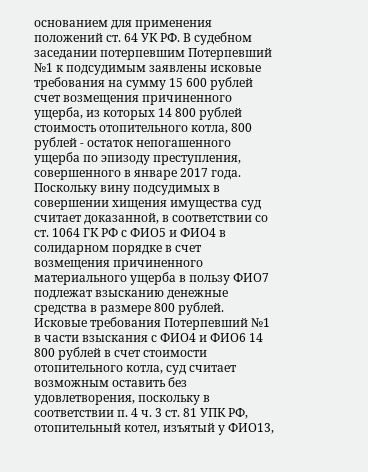основанием для применения положений ст. 64 УК РФ. В судебном заседании потерпевшим Потерпевший №1 к подсудимым заявлены исковые требования на сумму 15 600 рублей счет возмещения причиненного ущерба, из которых 14 800 рублей стоимость отопительного котла, 800 рублей - остаток непогашенного ущерба по эпизоду преступления, совершенного в январе 2017 года. Поскольку вину подсудимых в совершении хищения имущества суд считает доказанной, в соответствии со ст. 1064 ГК РФ с ФИО5 и ФИО4 в солидарном порядке в счет возмещения причиненного материального ущерба в пользу ФИО7 подлежат взысканию денежные средства в размере 800 рублей. Исковые требования Потерпевший №1 в части взыскания с ФИО4 и ФИО6 14 800 рублей в счет стоимости отопительного котла, суд считает возможным оставить без удовлетворения, поскольку в соответствии п. 4 ч. 3 ст. 81 УПК РФ, отопительный котел, изъятый у ФИО13,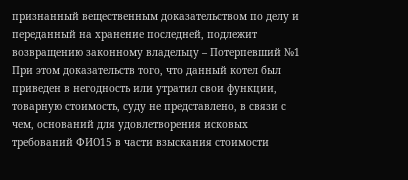признанный вещественным доказательством по делу и переданный на хранение последней, подлежит возвращению законному владельцу – Потерпевший №1 При этом доказательств того, что данный котел был приведен в негодность или утратил свои функции, товарную стоимость, суду не представлено, в связи с чем, оснований для удовлетворения исковых требований ФИО15 в части взыскания стоимости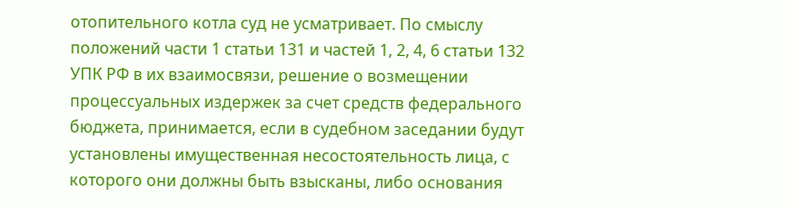отопительного котла суд не усматривает. По смыслу положений части 1 статьи 131 и частей 1, 2, 4, 6 статьи 132 УПК РФ в их взаимосвязи, решение о возмещении процессуальных издержек за счет средств федерального бюджета, принимается, если в судебном заседании будут установлены имущественная несостоятельность лица, с которого они должны быть взысканы, либо основания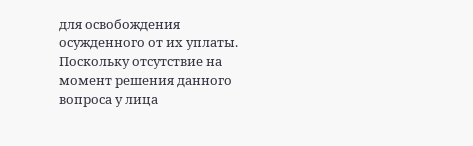для освобождения осужденного от их уплаты. Поскольку отсутствие на момент решения данного вопроса у лица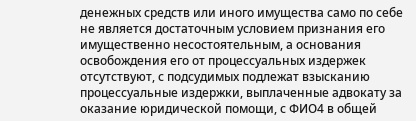денежных средств или иного имущества само по себе не является достаточным условием признания его имущественно несостоятельным, а основания освобождения его от процессуальных издержек отсутствуют, с подсудимых подлежат взысканию процессуальные издержки, выплаченные адвокату за оказание юридической помощи, с ФИО4 в общей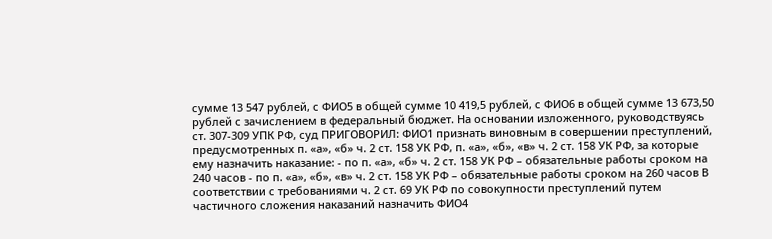сумме 13 547 рублей, с ФИО5 в общей сумме 10 419,5 рублей, с ФИО6 в общей сумме 13 673,50 рублей с зачислением в федеральный бюджет. На основании изложенного, руководствуясь ст. 307-309 УПК РФ, суд ПРИГОВОРИЛ: ФИО1 признать виновным в совершении преступлений, предусмотренных п. «а», «б» ч. 2 ст. 158 УК РФ, п. «а», «б», «в» ч. 2 ст. 158 УК РФ, за которые ему назначить наказание: - по п. «а», «б» ч. 2 ст. 158 УК РФ – обязательные работы сроком на 240 часов - по п. «а», «б», «в» ч. 2 ст. 158 УК РФ – обязательные работы сроком на 260 часов В соответствии с требованиями ч. 2 ст. 69 УК РФ по совокупности преступлений путем частичного сложения наказаний назначить ФИО4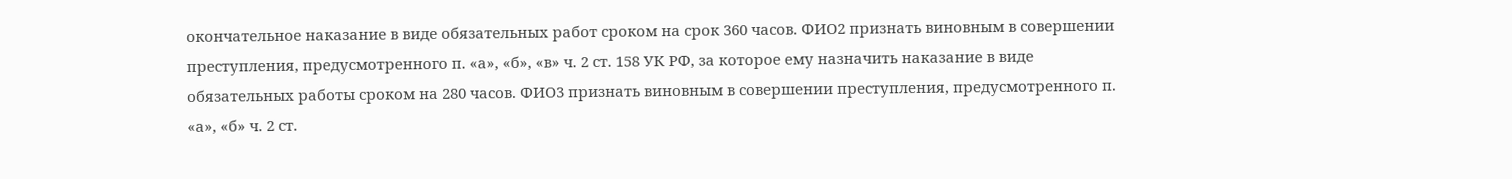окончательное наказание в виде обязательных работ сроком на срок 360 часов. ФИО2 признать виновным в совершении преступления, предусмотренного п. «а», «б», «в» ч. 2 ст. 158 УК РФ, за которое ему назначить наказание в виде обязательных работы сроком на 280 часов. ФИО3 признать виновным в совершении преступления, предусмотренного п. «а», «б» ч. 2 ст.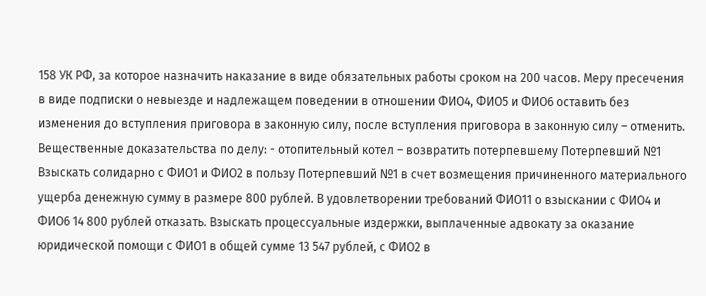158 УК РФ, за которое назначить наказание в виде обязательных работы сроком на 200 часов. Меру пресечения в виде подписки о невыезде и надлежащем поведении в отношении ФИО4, ФИО5 и ФИО6 оставить без изменения до вступления приговора в законную силу, после вступления приговора в законную силу – отменить. Вещественные доказательства по делу: - отопительный котел – возвратить потерпевшему Потерпевший №1 Взыскать солидарно с ФИО1 и ФИО2 в пользу Потерпевший №1 в счет возмещения причиненного материального ущерба денежную сумму в размере 800 рублей. В удовлетворении требований ФИО11 о взыскании с ФИО4 и ФИО6 14 800 рублей отказать. Взыскать процессуальные издержки, выплаченные адвокату за оказание юридической помощи с ФИО1 в общей сумме 13 547 рублей, с ФИО2 в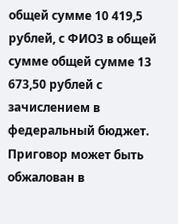общей сумме 10 419,5 рублей, с ФИО3 в общей сумме общей сумме 13 673,50 рублей с зачислением в федеральный бюджет. Приговор может быть обжалован в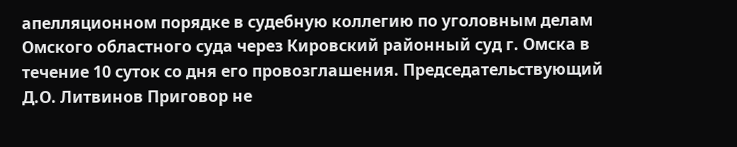апелляционном порядке в судебную коллегию по уголовным делам Омского областного суда через Кировский районный суд г. Омска в течение 10 суток со дня его провозглашения. Председательствующий Д.О. Литвинов Приговор не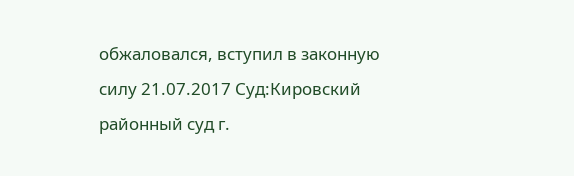обжаловался, вступил в законную силу 21.07.2017 Суд:Кировский районный суд г.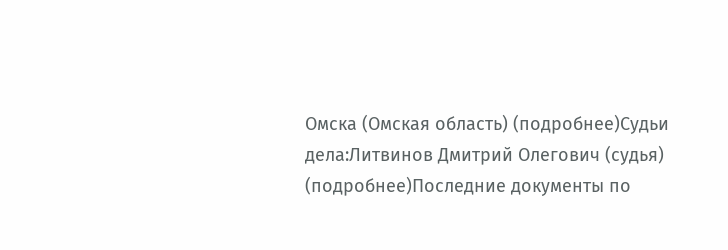Омска (Омская область) (подробнее)Судьи дела:Литвинов Дмитрий Олегович (судья) (подробнее)Последние документы по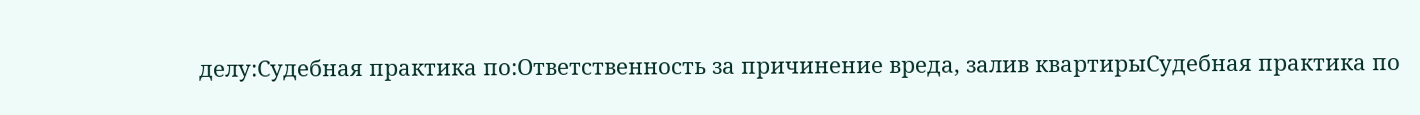делу:Судебная практика по:Ответственность за причинение вреда, залив квартирыСудебная практика по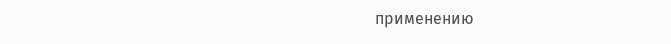применению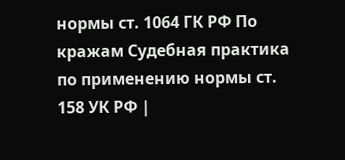нормы ст. 1064 ГК РФ По кражам Судебная практика по применению нормы ст. 158 УК РФ |